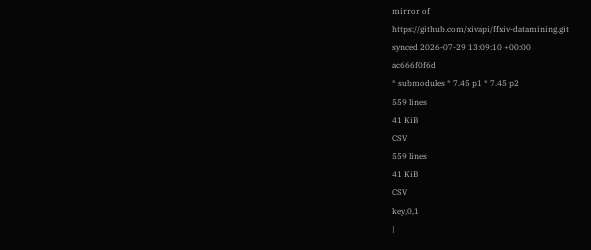mirror of
https://github.com/xivapi/ffxiv-datamining.git
synced 2026-07-29 13:09:10 +00:00
ac666f0f6d
* submodules * 7.45 p1 * 7.45 p2
559 lines
41 KiB
CSV
559 lines
41 KiB
CSV
key,0,1
|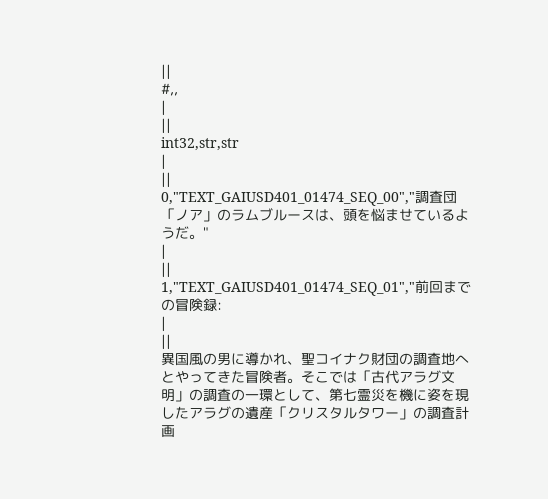||
#,,
|
||
int32,str,str
|
||
0,"TEXT_GAIUSD401_01474_SEQ_00","調査団「ノア」のラムブルースは、頭を悩ませているようだ。"
|
||
1,"TEXT_GAIUSD401_01474_SEQ_01","前回までの冒険録:
|
||
異国風の男に導かれ、聖コイナク財団の調査地へとやってきた冒険者。そこでは「古代アラグ文明」の調査の一環として、第七霊災を機に姿を現したアラグの遺産「クリスタルタワー」の調査計画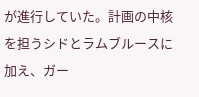が進行していた。計画の中核を担うシドとラムブルースに加え、ガー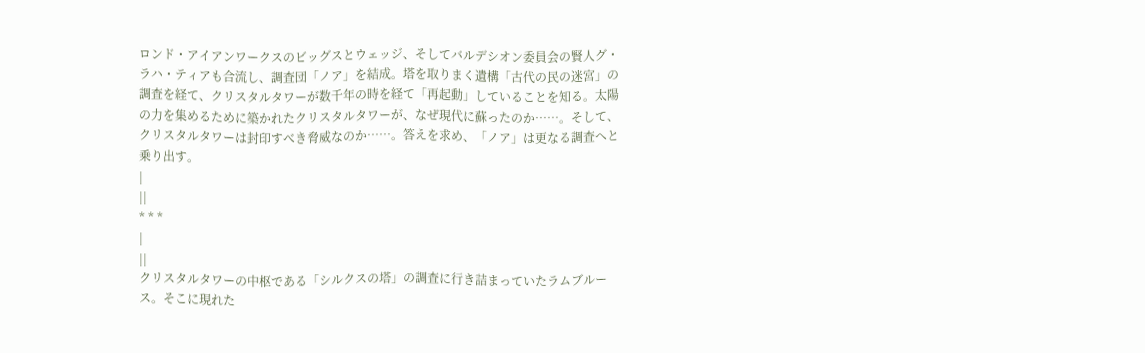ロンド・アイアンワークスのビッグスとウェッジ、そしてバルデシオン委員会の賢人グ・ラハ・ティアも合流し、調査団「ノア」を結成。塔を取りまく遺構「古代の民の迷宮」の調査を経て、クリスタルタワーが数千年の時を経て「再起動」していることを知る。太陽の力を集めるために築かれたクリスタルタワーが、なぜ現代に蘇ったのか……。そして、クリスタルタワーは封印すべき脅威なのか……。答えを求め、「ノア」は更なる調査へと乗り出す。
|
||
* * *
|
||
クリスタルタワーの中枢である「シルクスの塔」の調査に行き詰まっていたラムブルース。そこに現れた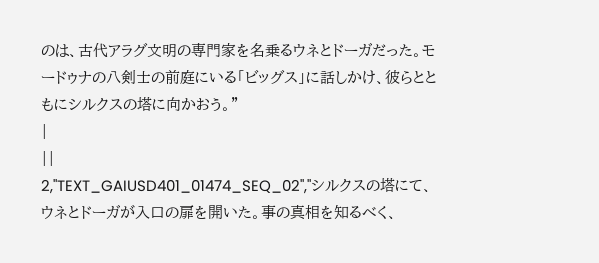のは、古代アラグ文明の専門家を名乗るウネとドーガだった。モードゥナの八剣士の前庭にいる「ビッグス」に話しかけ、彼らとともにシルクスの塔に向かおう。"
|
||
2,"TEXT_GAIUSD401_01474_SEQ_02","シルクスの塔にて、ウネとドーガが入口の扉を開いた。事の真相を知るべく、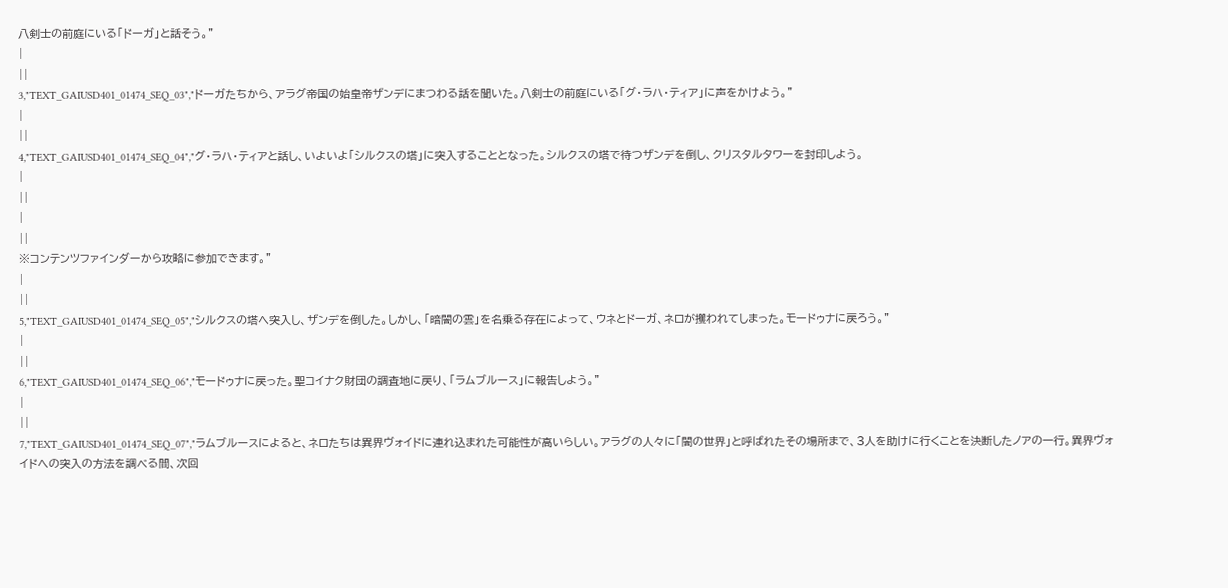八剣士の前庭にいる「ドーガ」と話そう。"
|
||
3,"TEXT_GAIUSD401_01474_SEQ_03","ドーガたちから、アラグ帝国の始皇帝ザンデにまつわる話を聞いた。八剣士の前庭にいる「グ・ラハ・ティア」に声をかけよう。"
|
||
4,"TEXT_GAIUSD401_01474_SEQ_04","グ・ラハ・ティアと話し、いよいよ「シルクスの塔」に突入することとなった。シルクスの塔で待つザンデを倒し、クリスタルタワーを封印しよう。
|
||
|
||
※コンテンツファインダーから攻略に参加できます。"
|
||
5,"TEXT_GAIUSD401_01474_SEQ_05","シルクスの塔へ突入し、ザンデを倒した。しかし、「暗闇の雲」を名乗る存在によって、ウネとドーガ、ネロが攫われてしまった。モードゥナに戻ろう。"
|
||
6,"TEXT_GAIUSD401_01474_SEQ_06","モードゥナに戻った。聖コイナク財団の調査地に戻り、「ラムブルース」に報告しよう。"
|
||
7,"TEXT_GAIUSD401_01474_SEQ_07","ラムブルースによると、ネロたちは異界ヴォイドに連れ込まれた可能性が高いらしい。アラグの人々に「闇の世界」と呼ばれたその場所まで、3人を助けに行くことを決断したノアの一行。異界ヴォイドへの突入の方法を調べる間、次回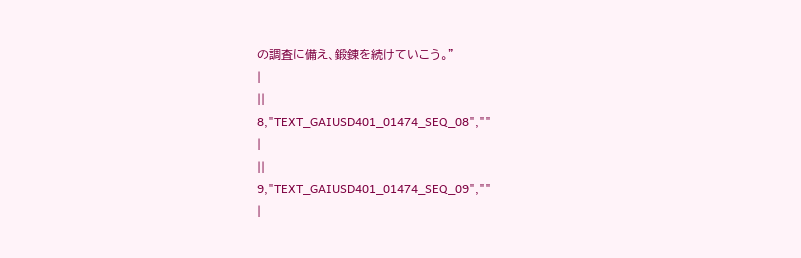の調査に備え、鍛錬を続けていこう。"
|
||
8,"TEXT_GAIUSD401_01474_SEQ_08",""
|
||
9,"TEXT_GAIUSD401_01474_SEQ_09",""
|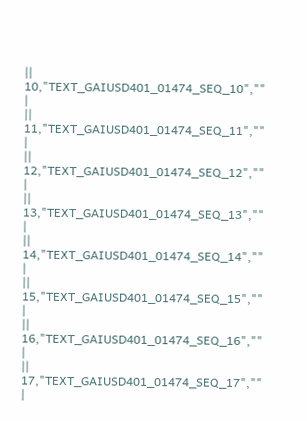||
10,"TEXT_GAIUSD401_01474_SEQ_10",""
|
||
11,"TEXT_GAIUSD401_01474_SEQ_11",""
|
||
12,"TEXT_GAIUSD401_01474_SEQ_12",""
|
||
13,"TEXT_GAIUSD401_01474_SEQ_13",""
|
||
14,"TEXT_GAIUSD401_01474_SEQ_14",""
|
||
15,"TEXT_GAIUSD401_01474_SEQ_15",""
|
||
16,"TEXT_GAIUSD401_01474_SEQ_16",""
|
||
17,"TEXT_GAIUSD401_01474_SEQ_17",""
|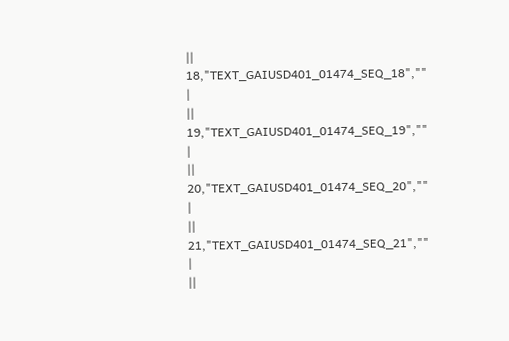||
18,"TEXT_GAIUSD401_01474_SEQ_18",""
|
||
19,"TEXT_GAIUSD401_01474_SEQ_19",""
|
||
20,"TEXT_GAIUSD401_01474_SEQ_20",""
|
||
21,"TEXT_GAIUSD401_01474_SEQ_21",""
|
||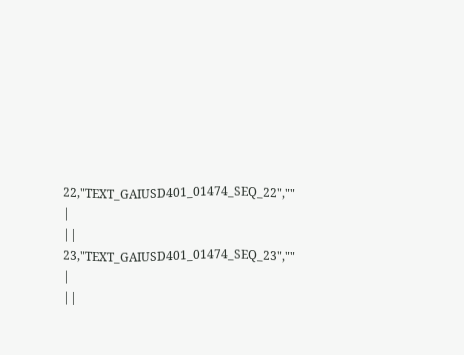22,"TEXT_GAIUSD401_01474_SEQ_22",""
|
||
23,"TEXT_GAIUSD401_01474_SEQ_23",""
|
||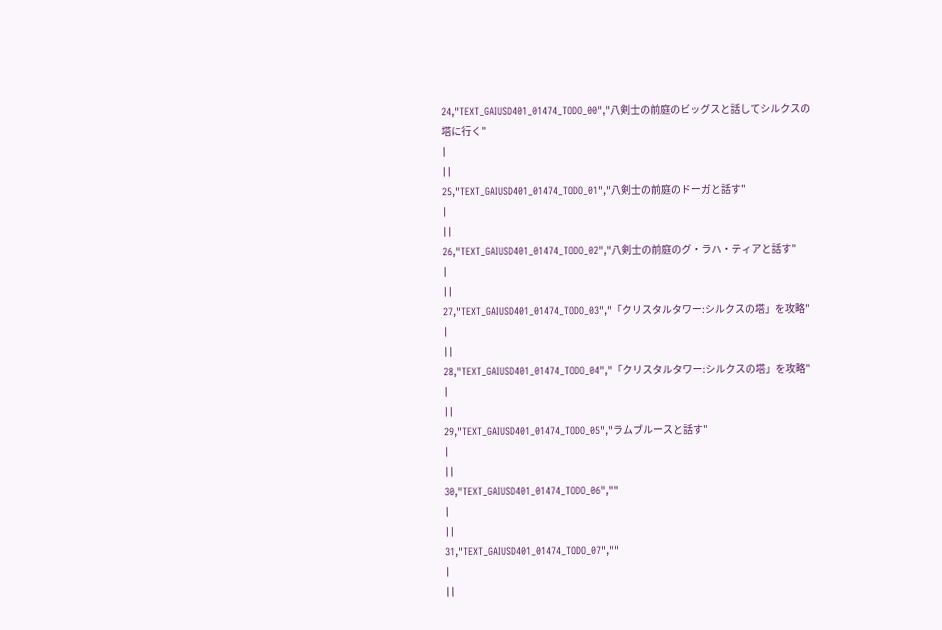24,"TEXT_GAIUSD401_01474_TODO_00","八剣士の前庭のビッグスと話してシルクスの塔に行く"
|
||
25,"TEXT_GAIUSD401_01474_TODO_01","八剣士の前庭のドーガと話す"
|
||
26,"TEXT_GAIUSD401_01474_TODO_02","八剣士の前庭のグ・ラハ・ティアと話す"
|
||
27,"TEXT_GAIUSD401_01474_TODO_03","「クリスタルタワー:シルクスの塔」を攻略"
|
||
28,"TEXT_GAIUSD401_01474_TODO_04","「クリスタルタワー:シルクスの塔」を攻略"
|
||
29,"TEXT_GAIUSD401_01474_TODO_05","ラムブルースと話す"
|
||
30,"TEXT_GAIUSD401_01474_TODO_06",""
|
||
31,"TEXT_GAIUSD401_01474_TODO_07",""
|
||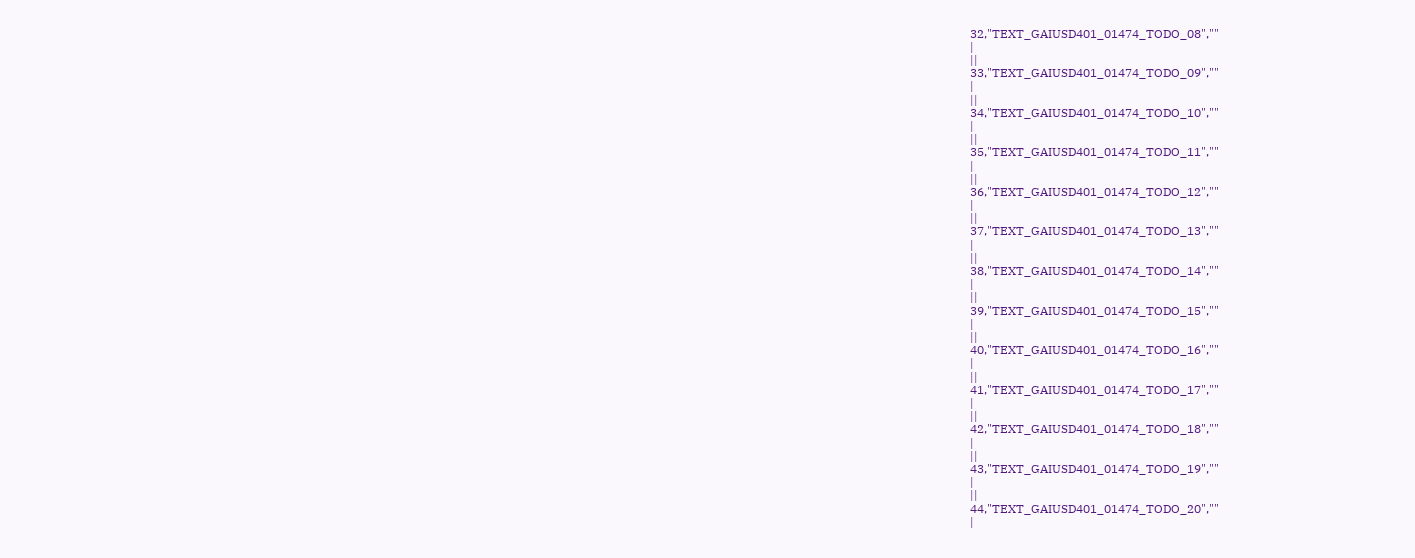32,"TEXT_GAIUSD401_01474_TODO_08",""
|
||
33,"TEXT_GAIUSD401_01474_TODO_09",""
|
||
34,"TEXT_GAIUSD401_01474_TODO_10",""
|
||
35,"TEXT_GAIUSD401_01474_TODO_11",""
|
||
36,"TEXT_GAIUSD401_01474_TODO_12",""
|
||
37,"TEXT_GAIUSD401_01474_TODO_13",""
|
||
38,"TEXT_GAIUSD401_01474_TODO_14",""
|
||
39,"TEXT_GAIUSD401_01474_TODO_15",""
|
||
40,"TEXT_GAIUSD401_01474_TODO_16",""
|
||
41,"TEXT_GAIUSD401_01474_TODO_17",""
|
||
42,"TEXT_GAIUSD401_01474_TODO_18",""
|
||
43,"TEXT_GAIUSD401_01474_TODO_19",""
|
||
44,"TEXT_GAIUSD401_01474_TODO_20",""
|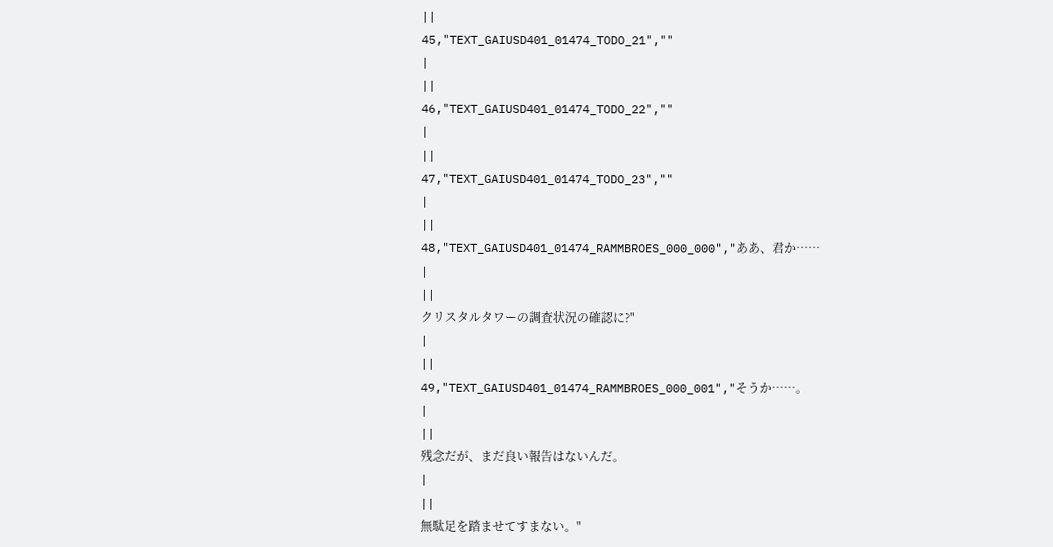||
45,"TEXT_GAIUSD401_01474_TODO_21",""
|
||
46,"TEXT_GAIUSD401_01474_TODO_22",""
|
||
47,"TEXT_GAIUSD401_01474_TODO_23",""
|
||
48,"TEXT_GAIUSD401_01474_RAMMBROES_000_000","ああ、君か……
|
||
クリスタルタワーの調査状況の確認に?"
|
||
49,"TEXT_GAIUSD401_01474_RAMMBROES_000_001","そうか……。
|
||
残念だが、まだ良い報告はないんだ。
|
||
無駄足を踏ませてすまない。"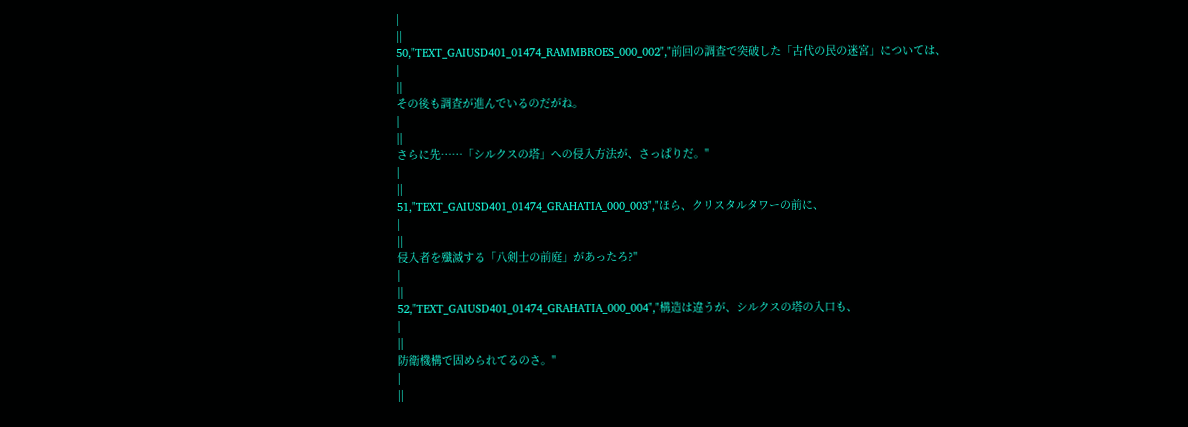|
||
50,"TEXT_GAIUSD401_01474_RAMMBROES_000_002","前回の調査で突破した「古代の民の迷宮」については、
|
||
その後も調査が進んでいるのだがね。
|
||
さらに先……「シルクスの塔」への侵入方法が、さっぱりだ。"
|
||
51,"TEXT_GAIUSD401_01474_GRAHATIA_000_003","ほら、クリスタルタワーの前に、
|
||
侵入者を殲滅する「八剣士の前庭」があったろ?"
|
||
52,"TEXT_GAIUSD401_01474_GRAHATIA_000_004","構造は違うが、シルクスの塔の入口も、
|
||
防衛機構で固められてるのさ。"
|
||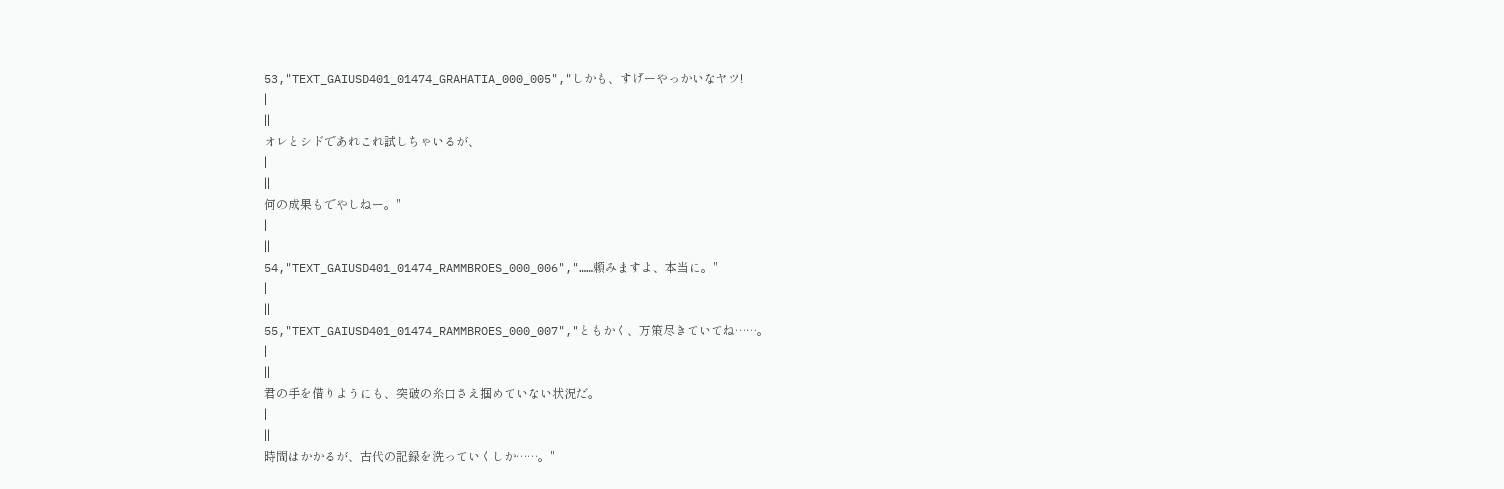53,"TEXT_GAIUSD401_01474_GRAHATIA_000_005","しかも、すげーやっかいなヤツ!
|
||
オレとシドであれこれ試しちゃいるが、
|
||
何の成果もでやしねー。"
|
||
54,"TEXT_GAIUSD401_01474_RAMMBROES_000_006","……頼みますよ、本当に。"
|
||
55,"TEXT_GAIUSD401_01474_RAMMBROES_000_007","ともかく、万策尽きていてね……。
|
||
君の手を借りようにも、突破の糸口さえ掴めていない状況だ。
|
||
時間はかかるが、古代の記録を洗っていくしか……。"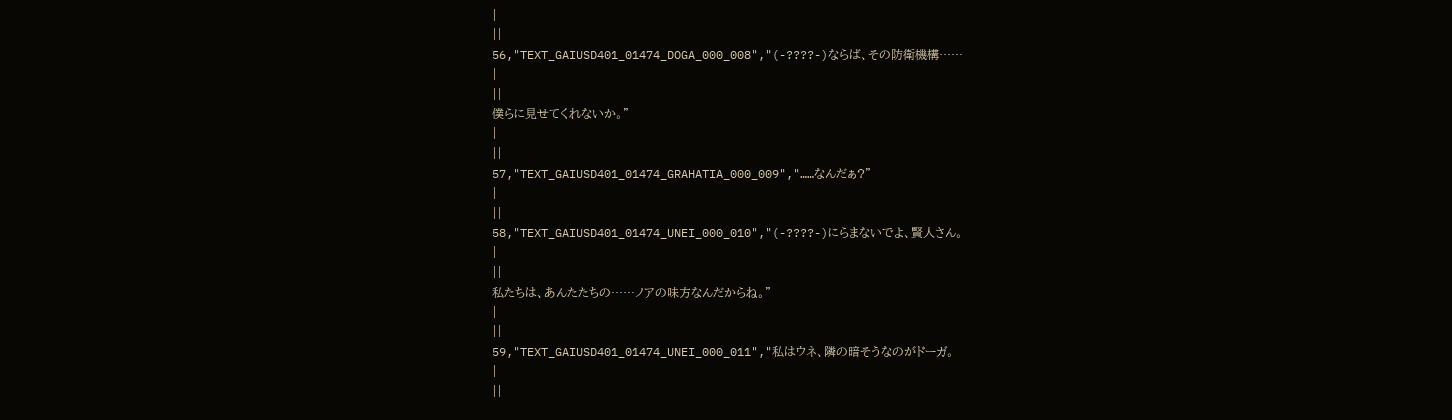|
||
56,"TEXT_GAIUSD401_01474_DOGA_000_008","(-????-)ならば、その防衛機構……
|
||
僕らに見せてくれないか。"
|
||
57,"TEXT_GAIUSD401_01474_GRAHATIA_000_009","……なんだぁ?"
|
||
58,"TEXT_GAIUSD401_01474_UNEI_000_010","(-????-)にらまないでよ、賢人さん。
|
||
私たちは、あんたたちの……ノアの味方なんだからね。"
|
||
59,"TEXT_GAIUSD401_01474_UNEI_000_011","私はウネ、隣の暗そうなのがドーガ。
|
||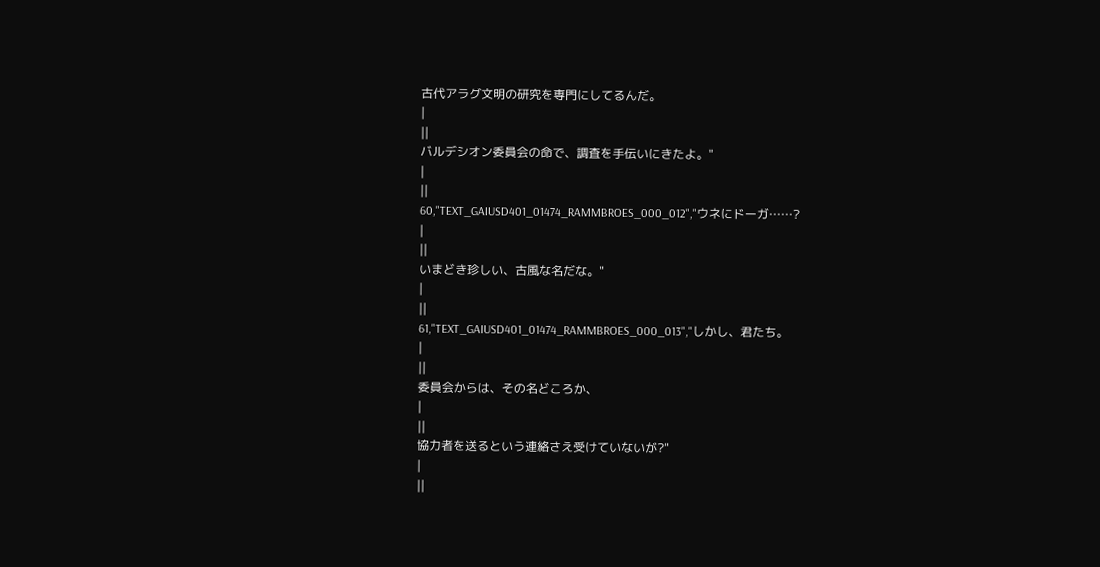古代アラグ文明の研究を専門にしてるんだ。
|
||
バルデシオン委員会の命で、調査を手伝いにきたよ。"
|
||
60,"TEXT_GAIUSD401_01474_RAMMBROES_000_012","ウネにドーガ……?
|
||
いまどき珍しい、古風な名だな。"
|
||
61,"TEXT_GAIUSD401_01474_RAMMBROES_000_013","しかし、君たち。
|
||
委員会からは、その名どころか、
|
||
協力者を送るという連絡さえ受けていないが?"
|
||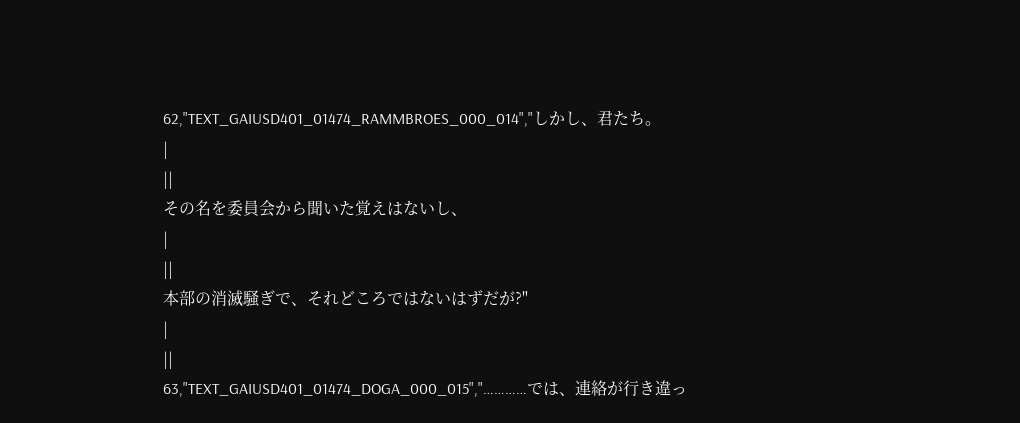62,"TEXT_GAIUSD401_01474_RAMMBROES_000_014","しかし、君たち。
|
||
その名を委員会から聞いた覚えはないし、
|
||
本部の消滅騒ぎで、それどころではないはずだが?"
|
||
63,"TEXT_GAIUSD401_01474_DOGA_000_015","…………では、連絡が行き違っ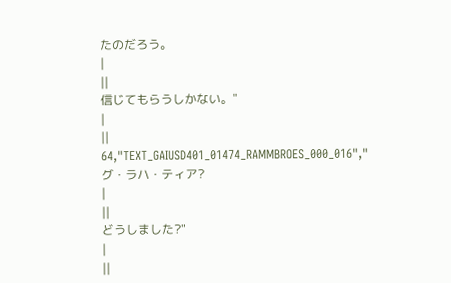たのだろう。
|
||
信じてもらうしかない。"
|
||
64,"TEXT_GAIUSD401_01474_RAMMBROES_000_016","グ・ラハ・ティア?
|
||
どうしました?"
|
||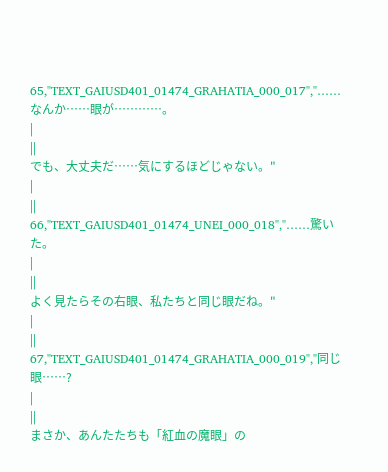65,"TEXT_GAIUSD401_01474_GRAHATIA_000_017","……なんか……眼が…………。
|
||
でも、大丈夫だ……気にするほどじゃない。"
|
||
66,"TEXT_GAIUSD401_01474_UNEI_000_018","……驚いた。
|
||
よく見たらその右眼、私たちと同じ眼だね。"
|
||
67,"TEXT_GAIUSD401_01474_GRAHATIA_000_019","同じ眼……?
|
||
まさか、あんたたちも「紅血の魔眼」の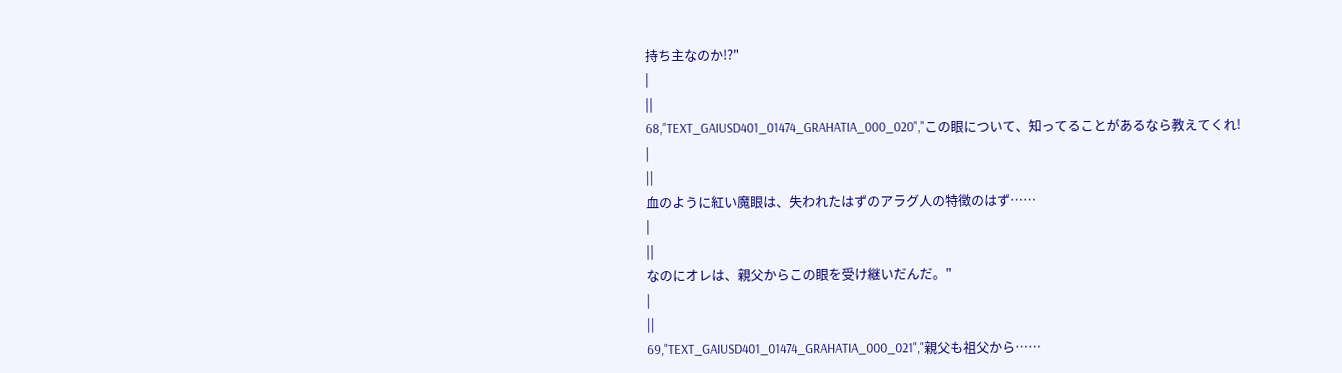持ち主なのか!?"
|
||
68,"TEXT_GAIUSD401_01474_GRAHATIA_000_020","この眼について、知ってることがあるなら教えてくれ!
|
||
血のように紅い魔眼は、失われたはずのアラグ人の特徴のはず……
|
||
なのにオレは、親父からこの眼を受け継いだんだ。"
|
||
69,"TEXT_GAIUSD401_01474_GRAHATIA_000_021","親父も祖父から……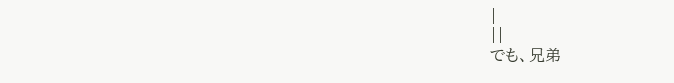|
||
でも、兄弟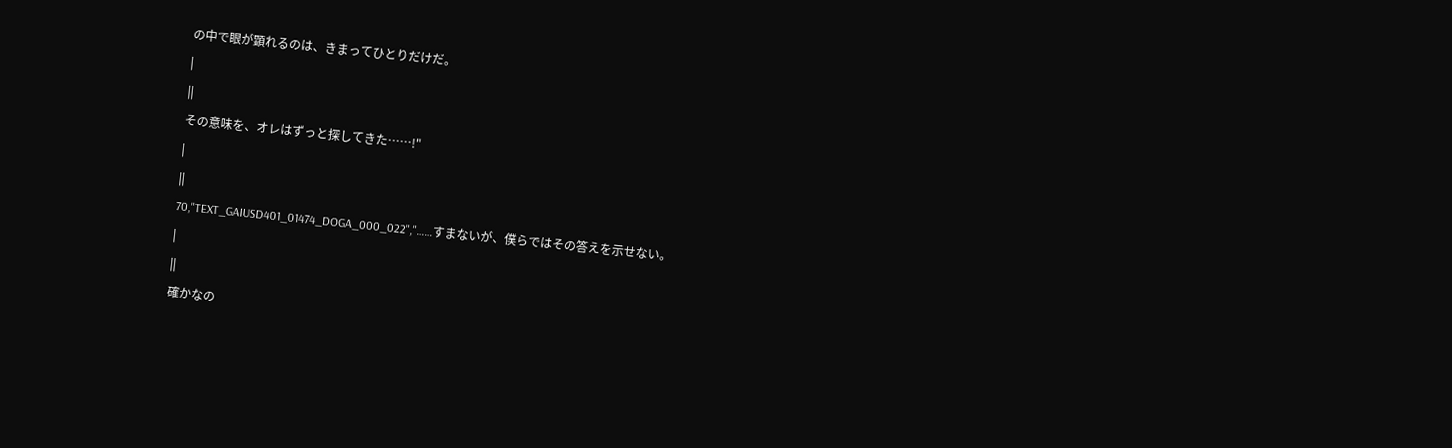の中で眼が顕れるのは、きまってひとりだけだ。
|
||
その意味を、オレはずっと探してきた……!"
|
||
70,"TEXT_GAIUSD401_01474_DOGA_000_022","……すまないが、僕らではその答えを示せない。
|
||
確かなの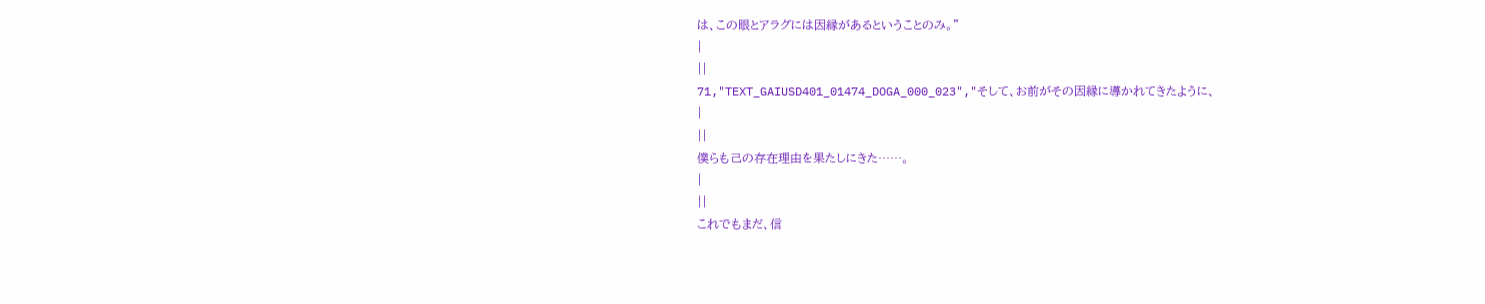は、この眼とアラグには因縁があるということのみ。"
|
||
71,"TEXT_GAIUSD401_01474_DOGA_000_023","そして、お前がその因縁に導かれてきたように、
|
||
僕らも己の存在理由を果たしにきた……。
|
||
これでもまだ、信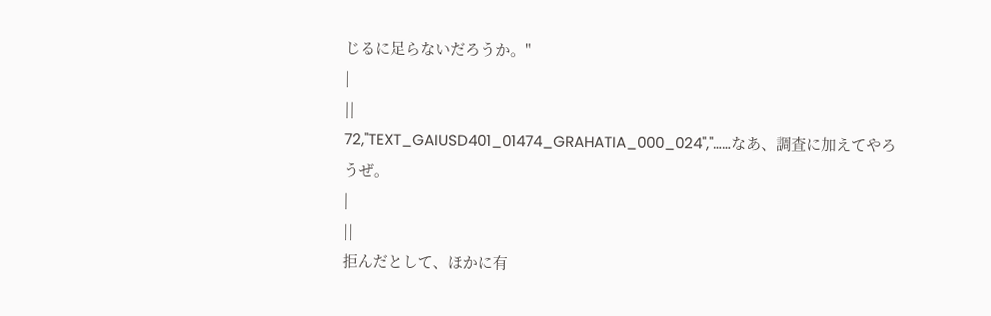じるに足らないだろうか。"
|
||
72,"TEXT_GAIUSD401_01474_GRAHATIA_000_024","……なあ、調査に加えてやろうぜ。
|
||
拒んだとして、ほかに有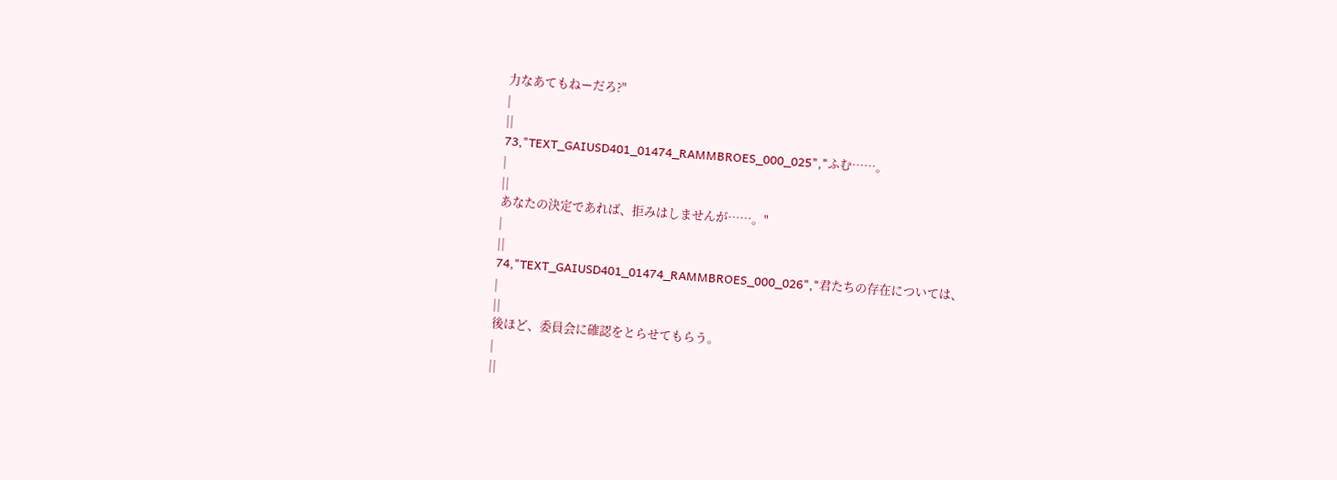力なあてもねーだろ?"
|
||
73,"TEXT_GAIUSD401_01474_RAMMBROES_000_025","ふむ……。
|
||
あなたの決定であれば、拒みはしませんが……。"
|
||
74,"TEXT_GAIUSD401_01474_RAMMBROES_000_026","君たちの存在については、
|
||
後ほど、委員会に確認をとらせてもらう。
|
||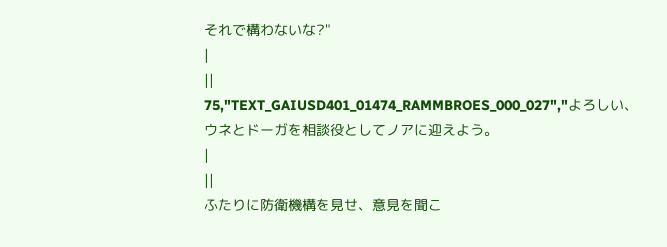それで構わないな?"
|
||
75,"TEXT_GAIUSD401_01474_RAMMBROES_000_027","よろしい、ウネとドーガを相談役としてノアに迎えよう。
|
||
ふたりに防衛機構を見せ、意見を聞こ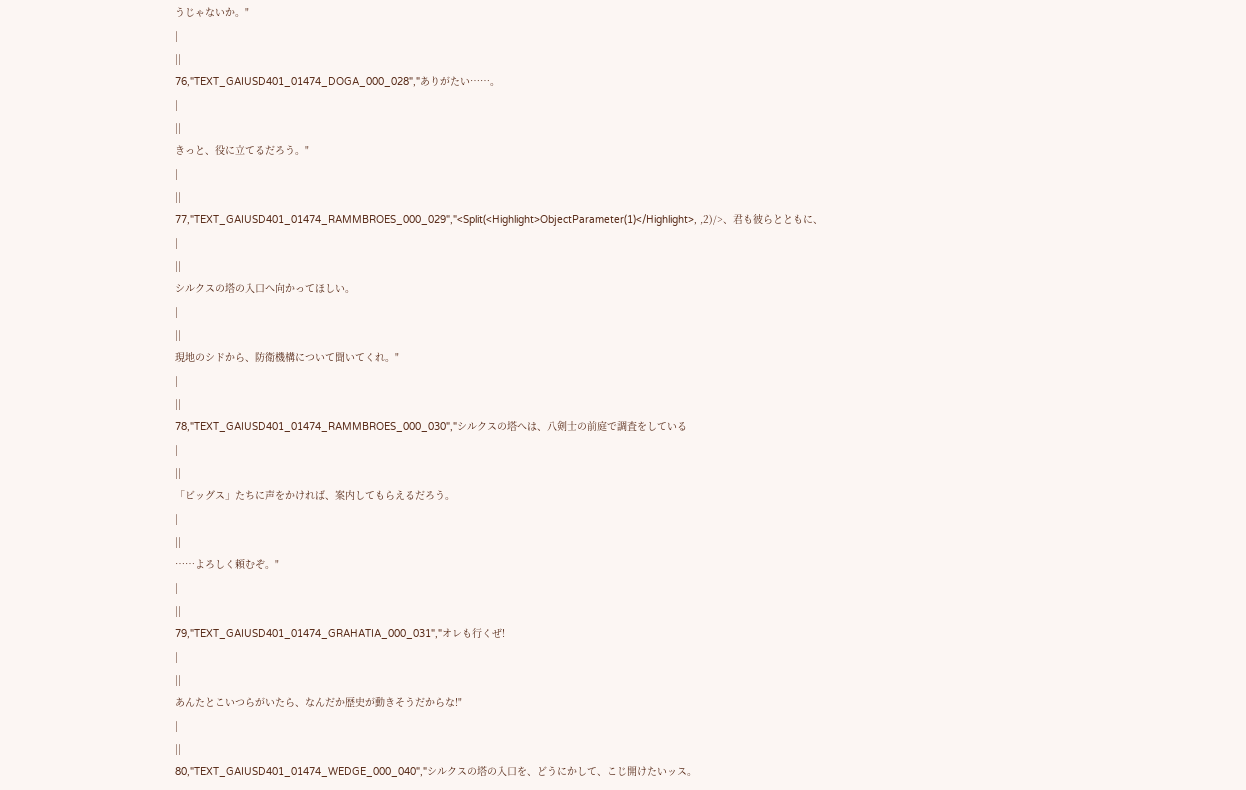うじゃないか。"
|
||
76,"TEXT_GAIUSD401_01474_DOGA_000_028","ありがたい……。
|
||
きっと、役に立てるだろう。"
|
||
77,"TEXT_GAIUSD401_01474_RAMMBROES_000_029","<Split(<Highlight>ObjectParameter(1)</Highlight>, ,2)/>、君も彼らとともに、
|
||
シルクスの塔の入口へ向かってほしい。
|
||
現地のシドから、防衛機構について聞いてくれ。"
|
||
78,"TEXT_GAIUSD401_01474_RAMMBROES_000_030","シルクスの塔へは、八剣士の前庭で調査をしている
|
||
「ビッグス」たちに声をかければ、案内してもらえるだろう。
|
||
……よろしく頼むぞ。"
|
||
79,"TEXT_GAIUSD401_01474_GRAHATIA_000_031","オレも行くぜ!
|
||
あんたとこいつらがいたら、なんだか歴史が動きそうだからな!"
|
||
80,"TEXT_GAIUSD401_01474_WEDGE_000_040","シルクスの塔の入口を、どうにかして、こじ開けたいッス。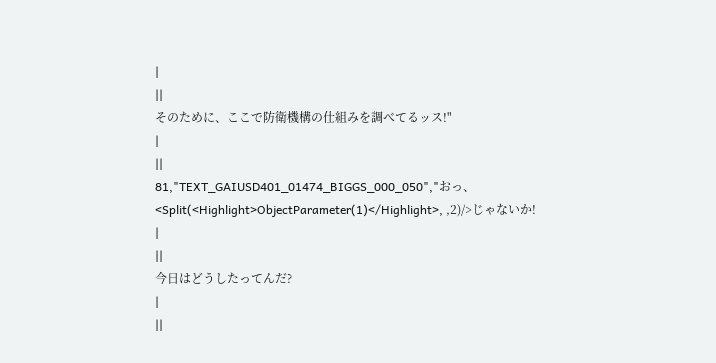|
||
そのために、ここで防衛機構の仕組みを調べてるッス!"
|
||
81,"TEXT_GAIUSD401_01474_BIGGS_000_050","おっ、<Split(<Highlight>ObjectParameter(1)</Highlight>, ,2)/>じゃないか!
|
||
今日はどうしたってんだ?
|
||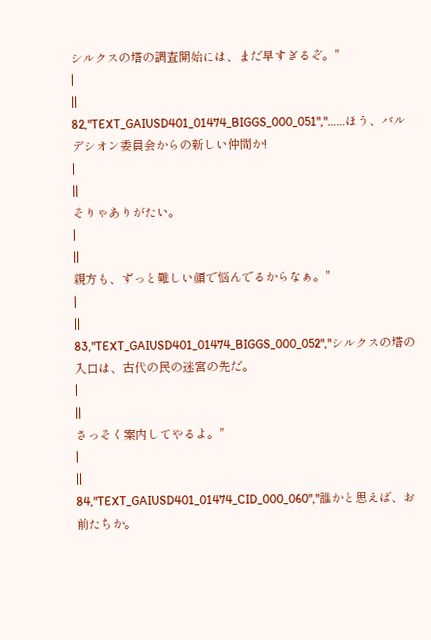シルクスの塔の調査開始には、まだ早すぎるぞ。"
|
||
82,"TEXT_GAIUSD401_01474_BIGGS_000_051","……ほう、バルデシオン委員会からの新しい仲間か!
|
||
そりゃありがたい。
|
||
親方も、ずっと難しい顔で悩んでるからなぁ。"
|
||
83,"TEXT_GAIUSD401_01474_BIGGS_000_052","シルクスの塔の入口は、古代の民の迷宮の先だ。
|
||
さっそく案内してやるよ。"
|
||
84,"TEXT_GAIUSD401_01474_CID_000_060","誰かと思えば、お前たちか。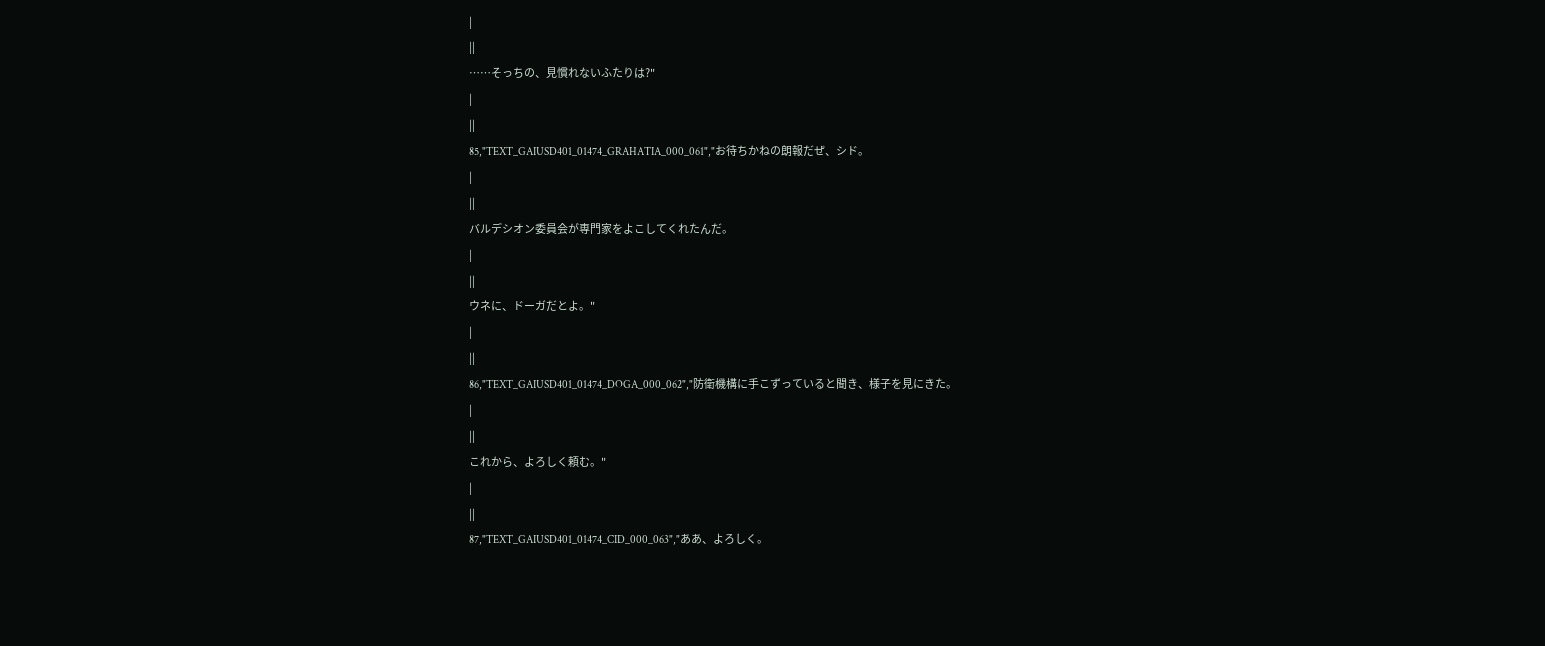|
||
……そっちの、見慣れないふたりは?"
|
||
85,"TEXT_GAIUSD401_01474_GRAHATIA_000_061","お待ちかねの朗報だぜ、シド。
|
||
バルデシオン委員会が専門家をよこしてくれたんだ。
|
||
ウネに、ドーガだとよ。"
|
||
86,"TEXT_GAIUSD401_01474_DOGA_000_062","防衛機構に手こずっていると聞き、様子を見にきた。
|
||
これから、よろしく頼む。"
|
||
87,"TEXT_GAIUSD401_01474_CID_000_063","ああ、よろしく。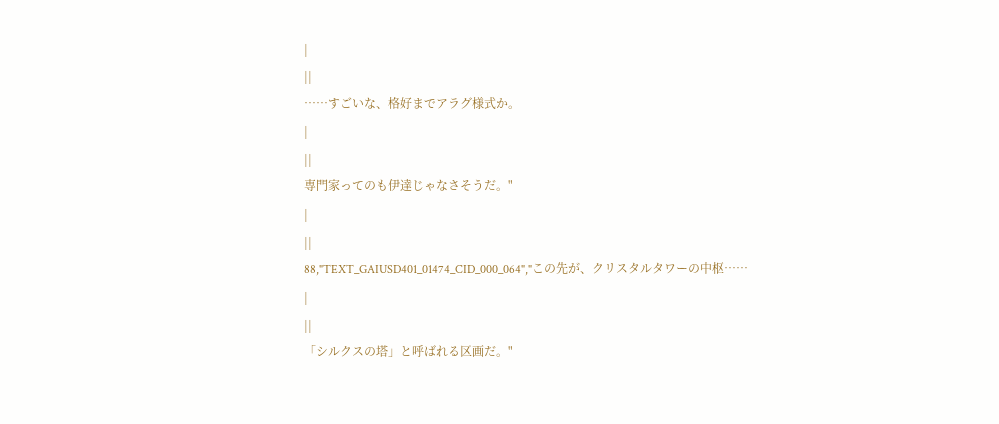|
||
……すごいな、格好までアラグ様式か。
|
||
専門家ってのも伊達じゃなさそうだ。"
|
||
88,"TEXT_GAIUSD401_01474_CID_000_064","この先が、クリスタルタワーの中枢……
|
||
「シルクスの塔」と呼ばれる区画だ。"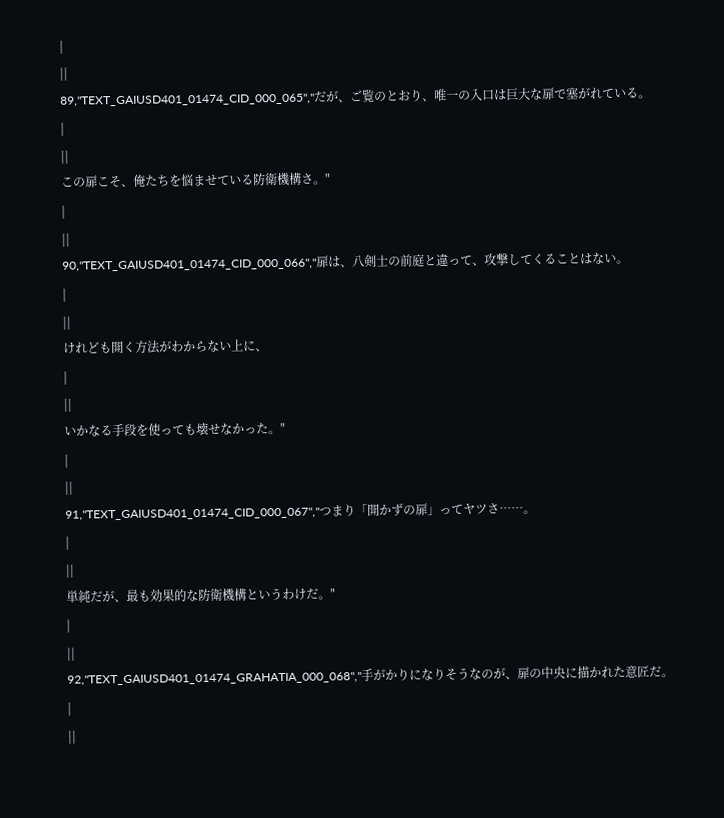|
||
89,"TEXT_GAIUSD401_01474_CID_000_065","だが、ご覧のとおり、唯一の入口は巨大な扉で塞がれている。
|
||
この扉こそ、俺たちを悩ませている防衛機構さ。"
|
||
90,"TEXT_GAIUSD401_01474_CID_000_066","扉は、八剣士の前庭と違って、攻撃してくることはない。
|
||
けれども開く方法がわからない上に、
|
||
いかなる手段を使っても壊せなかった。"
|
||
91,"TEXT_GAIUSD401_01474_CID_000_067","つまり「開かずの扉」ってヤツさ……。
|
||
単純だが、最も効果的な防衛機構というわけだ。"
|
||
92,"TEXT_GAIUSD401_01474_GRAHATIA_000_068","手がかりになりそうなのが、扉の中央に描かれた意匠だ。
|
||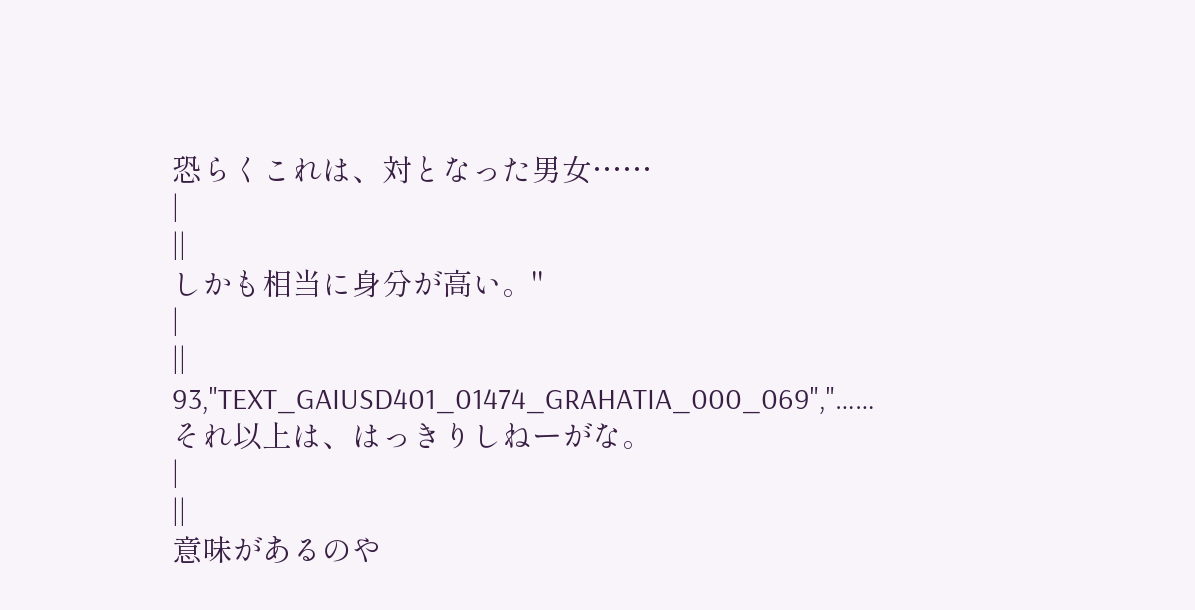恐らくこれは、対となった男女……
|
||
しかも相当に身分が高い。"
|
||
93,"TEXT_GAIUSD401_01474_GRAHATIA_000_069","……それ以上は、はっきりしねーがな。
|
||
意味があるのや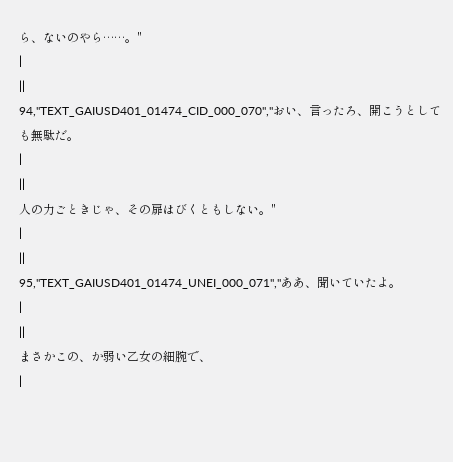ら、ないのやら……。"
|
||
94,"TEXT_GAIUSD401_01474_CID_000_070","おい、言ったろ、開こうとしても無駄だ。
|
||
人の力ごときじゃ、その扉はびくともしない。"
|
||
95,"TEXT_GAIUSD401_01474_UNEI_000_071","ああ、聞いていたよ。
|
||
まさかこの、か弱い乙女の細腕で、
|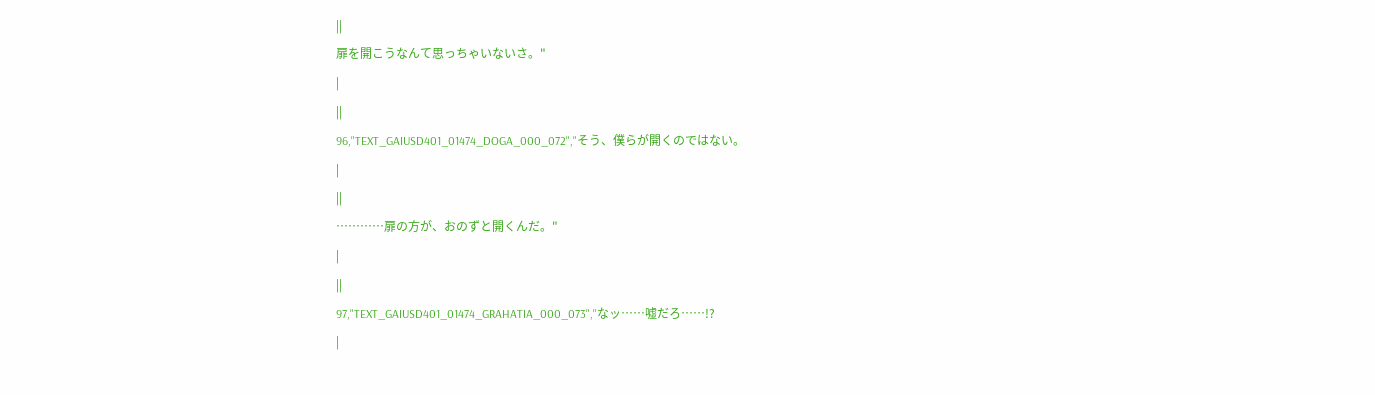||
扉を開こうなんて思っちゃいないさ。"
|
||
96,"TEXT_GAIUSD401_01474_DOGA_000_072","そう、僕らが開くのではない。
|
||
…………扉の方が、おのずと開くんだ。"
|
||
97,"TEXT_GAIUSD401_01474_GRAHATIA_000_073","なッ……嘘だろ……!?
|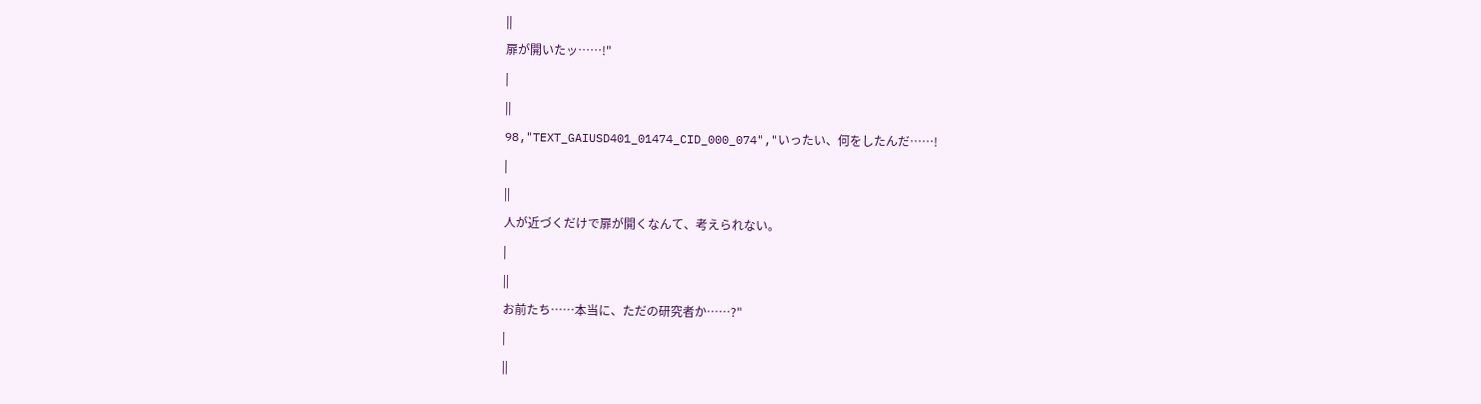||
扉が開いたッ……!"
|
||
98,"TEXT_GAIUSD401_01474_CID_000_074","いったい、何をしたんだ……!
|
||
人が近づくだけで扉が開くなんて、考えられない。
|
||
お前たち……本当に、ただの研究者か……?"
|
||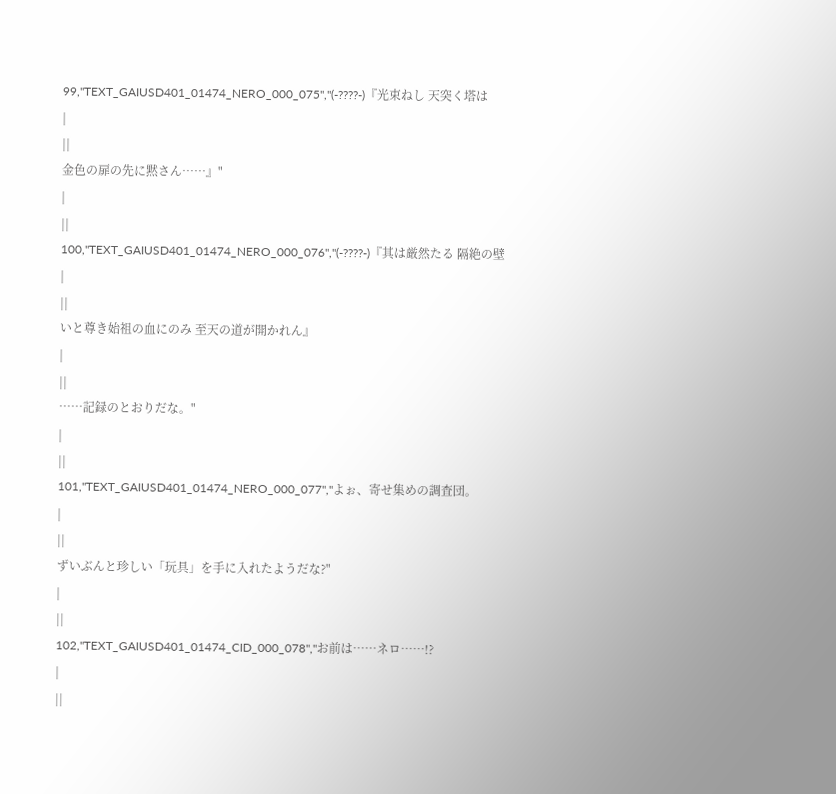99,"TEXT_GAIUSD401_01474_NERO_000_075","(-????-)『光束ねし 天突く塔は
|
||
金色の扉の先に黙さん……』"
|
||
100,"TEXT_GAIUSD401_01474_NERO_000_076","(-????-)『其は厳然たる 隔絶の壁
|
||
いと尊き始祖の血にのみ 至天の道が開かれん』
|
||
……記録のとおりだな。"
|
||
101,"TEXT_GAIUSD401_01474_NERO_000_077","よぉ、寄せ集めの調査団。
|
||
ずいぶんと珍しい「玩具」を手に入れたようだな?"
|
||
102,"TEXT_GAIUSD401_01474_CID_000_078","お前は……ネロ……!?
|
||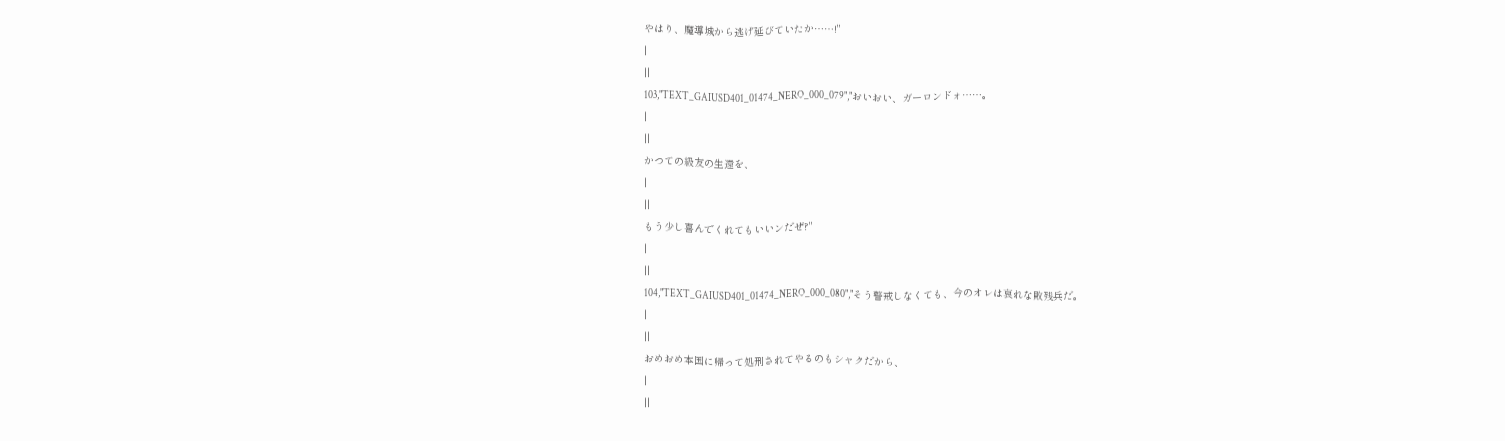やはり、魔導城から逃げ延びていたか……!"
|
||
103,"TEXT_GAIUSD401_01474_NERO_000_079","おいおい、ガーロンドォ……。
|
||
かつての級友の生還を、
|
||
もう少し喜んでくれてもいいンだぜ?"
|
||
104,"TEXT_GAIUSD401_01474_NERO_000_080","そう警戒しなくても、今のオレは哀れな敗残兵だ。
|
||
おめおめ本国に帰って処刑されてやるのもシャクだから、
|
||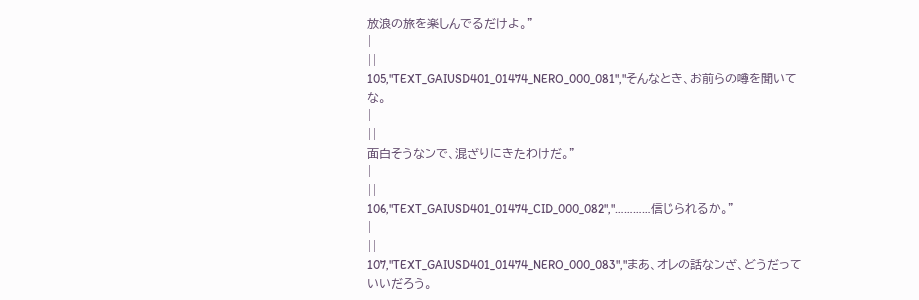放浪の旅を楽しんでるだけよ。"
|
||
105,"TEXT_GAIUSD401_01474_NERO_000_081","そんなとき、お前らの噂を聞いてな。
|
||
面白そうなンで、混ざりにきたわけだ。"
|
||
106,"TEXT_GAIUSD401_01474_CID_000_082","…………信じられるか。"
|
||
107,"TEXT_GAIUSD401_01474_NERO_000_083","まあ、オレの話なンざ、どうだっていいだろう。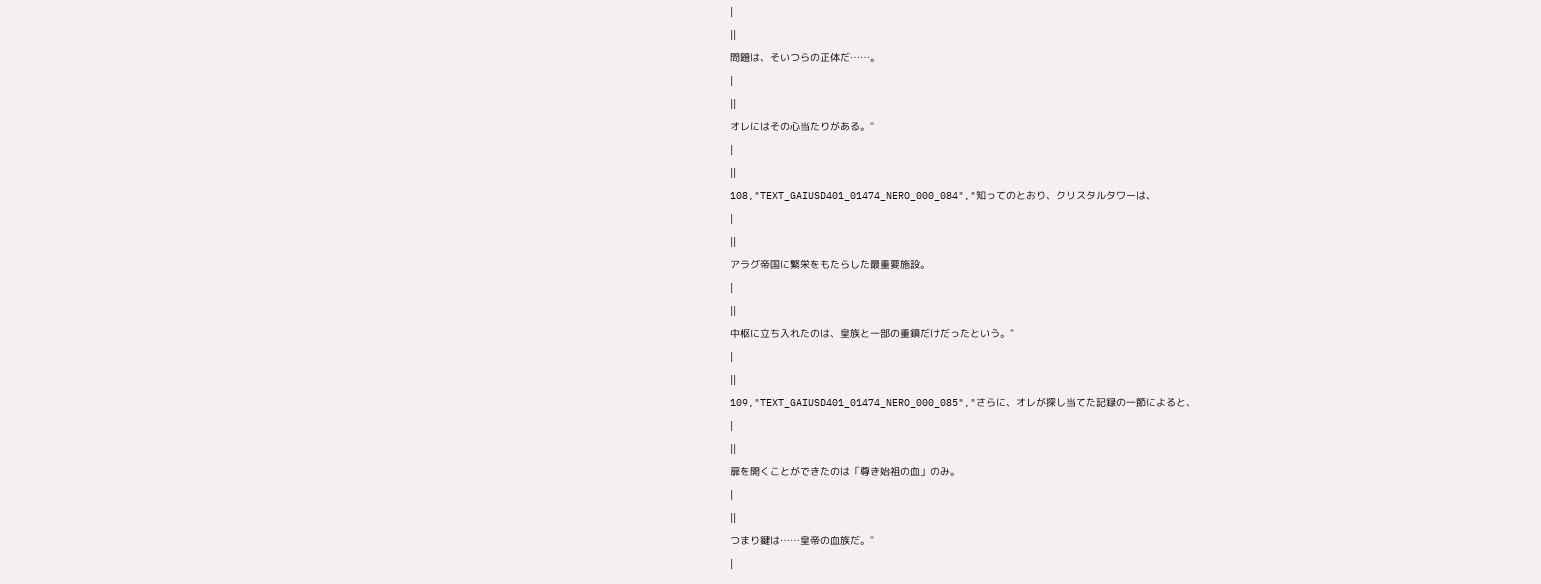|
||
問題は、そいつらの正体だ……。
|
||
オレにはその心当たりがある。"
|
||
108,"TEXT_GAIUSD401_01474_NERO_000_084","知ってのとおり、クリスタルタワーは、
|
||
アラグ帝国に繁栄をもたらした最重要施設。
|
||
中枢に立ち入れたのは、皇族と一部の重鎮だけだったという。"
|
||
109,"TEXT_GAIUSD401_01474_NERO_000_085","さらに、オレが探し当てた記録の一節によると、
|
||
扉を開くことができたのは「尊き始祖の血」のみ。
|
||
つまり鍵は……皇帝の血族だ。"
|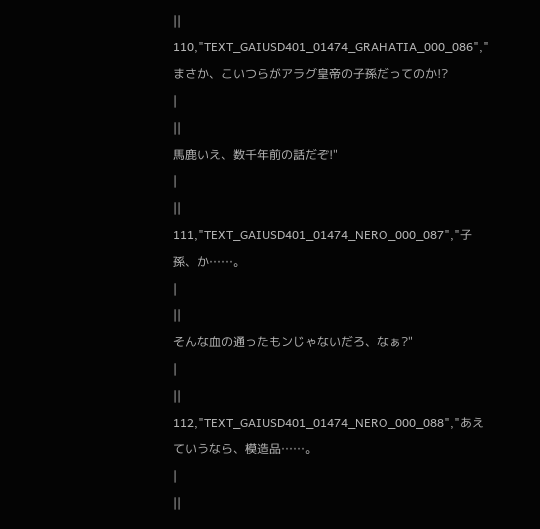||
110,"TEXT_GAIUSD401_01474_GRAHATIA_000_086","まさか、こいつらがアラグ皇帝の子孫だってのか!?
|
||
馬鹿いえ、数千年前の話だぞ!"
|
||
111,"TEXT_GAIUSD401_01474_NERO_000_087","子孫、か……。
|
||
そんな血の通ったもンじゃないだろ、なぁ?"
|
||
112,"TEXT_GAIUSD401_01474_NERO_000_088","あえていうなら、模造品……。
|
||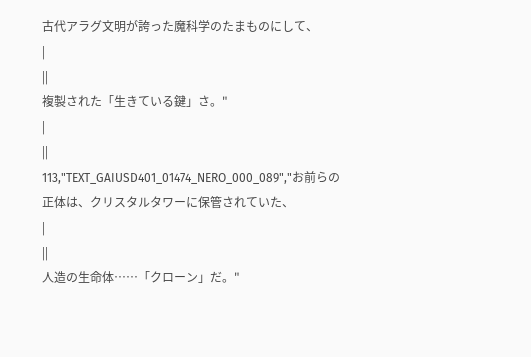古代アラグ文明が誇った魔科学のたまものにして、
|
||
複製された「生きている鍵」さ。"
|
||
113,"TEXT_GAIUSD401_01474_NERO_000_089","お前らの正体は、クリスタルタワーに保管されていた、
|
||
人造の生命体……「クローン」だ。"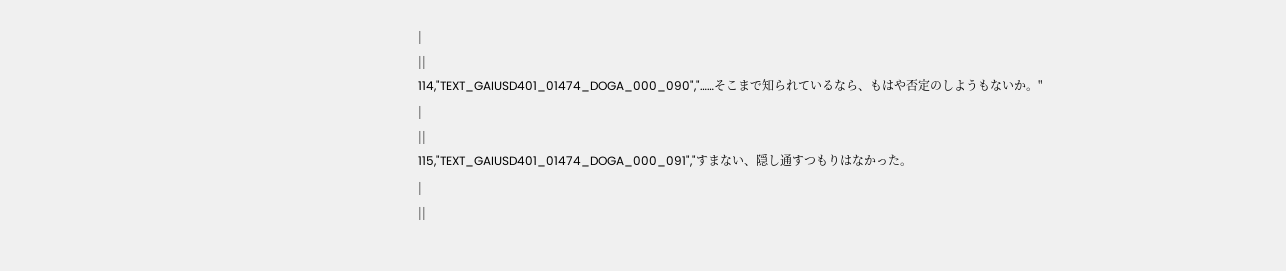|
||
114,"TEXT_GAIUSD401_01474_DOGA_000_090","……そこまで知られているなら、もはや否定のしようもないか。"
|
||
115,"TEXT_GAIUSD401_01474_DOGA_000_091","すまない、隠し通すつもりはなかった。
|
||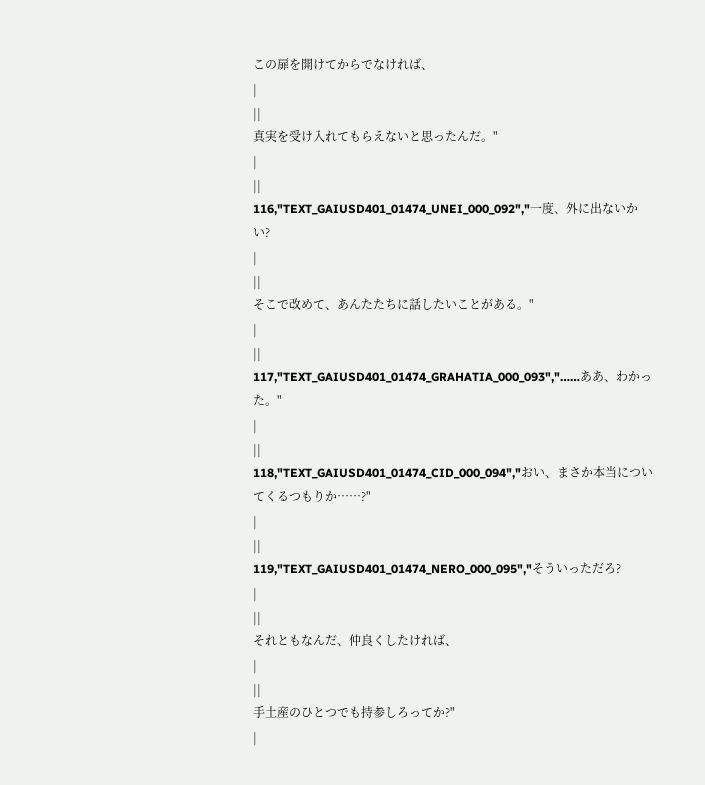この扉を開けてからでなければ、
|
||
真実を受け入れてもらえないと思ったんだ。"
|
||
116,"TEXT_GAIUSD401_01474_UNEI_000_092","一度、外に出ないかい?
|
||
そこで改めて、あんたたちに話したいことがある。"
|
||
117,"TEXT_GAIUSD401_01474_GRAHATIA_000_093","……ああ、わかった。"
|
||
118,"TEXT_GAIUSD401_01474_CID_000_094","おい、まさか本当についてくるつもりか……?"
|
||
119,"TEXT_GAIUSD401_01474_NERO_000_095","そういっただろ?
|
||
それともなんだ、仲良くしたければ、
|
||
手土産のひとつでも持参しろってか?"
|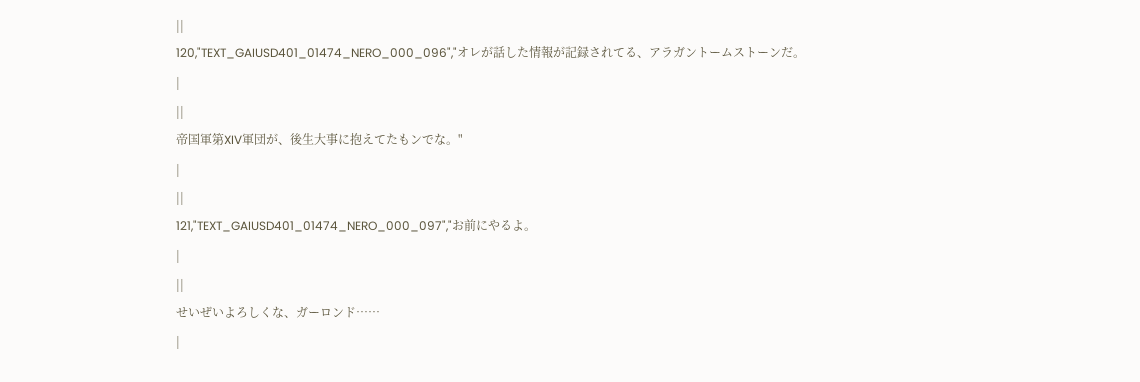||
120,"TEXT_GAIUSD401_01474_NERO_000_096","オレが話した情報が記録されてる、アラガントームストーンだ。
|
||
帝国軍第XIV軍団が、後生大事に抱えてたもンでな。"
|
||
121,"TEXT_GAIUSD401_01474_NERO_000_097","お前にやるよ。
|
||
せいぜいよろしくな、ガーロンド……
|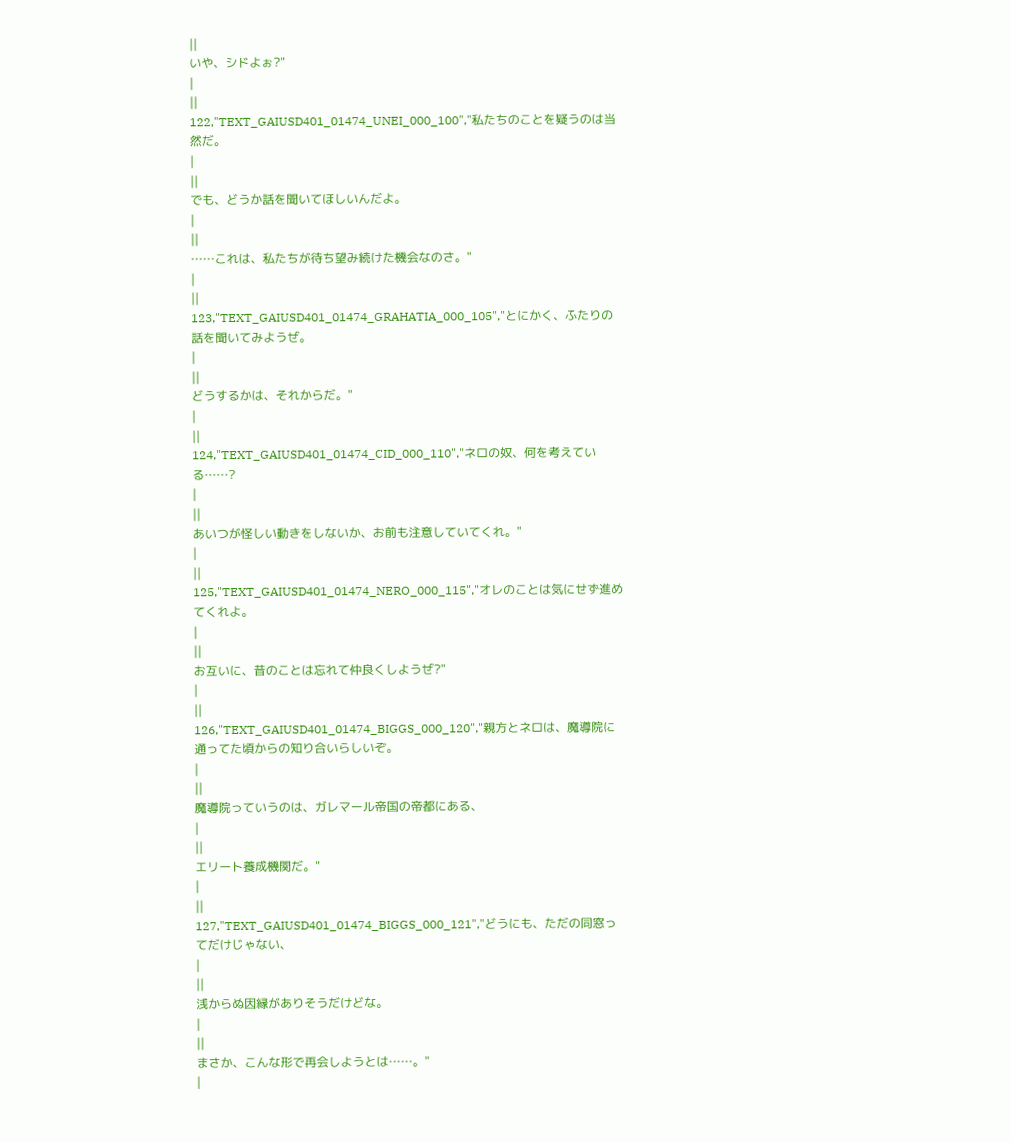||
いや、シドよぉ?"
|
||
122,"TEXT_GAIUSD401_01474_UNEI_000_100","私たちのことを疑うのは当然だ。
|
||
でも、どうか話を聞いてほしいんだよ。
|
||
……これは、私たちが待ち望み続けた機会なのさ。"
|
||
123,"TEXT_GAIUSD401_01474_GRAHATIA_000_105","とにかく、ふたりの話を聞いてみようぜ。
|
||
どうするかは、それからだ。"
|
||
124,"TEXT_GAIUSD401_01474_CID_000_110","ネロの奴、何を考えている……?
|
||
あいつが怪しい動きをしないか、お前も注意していてくれ。"
|
||
125,"TEXT_GAIUSD401_01474_NERO_000_115","オレのことは気にせず進めてくれよ。
|
||
お互いに、昔のことは忘れて仲良くしようぜ?"
|
||
126,"TEXT_GAIUSD401_01474_BIGGS_000_120","親方とネロは、魔導院に通ってた頃からの知り合いらしいぞ。
|
||
魔導院っていうのは、ガレマール帝国の帝都にある、
|
||
エリート養成機関だ。"
|
||
127,"TEXT_GAIUSD401_01474_BIGGS_000_121","どうにも、ただの同窓ってだけじゃない、
|
||
浅からぬ因縁がありそうだけどな。
|
||
まさか、こんな形で再会しようとは……。"
|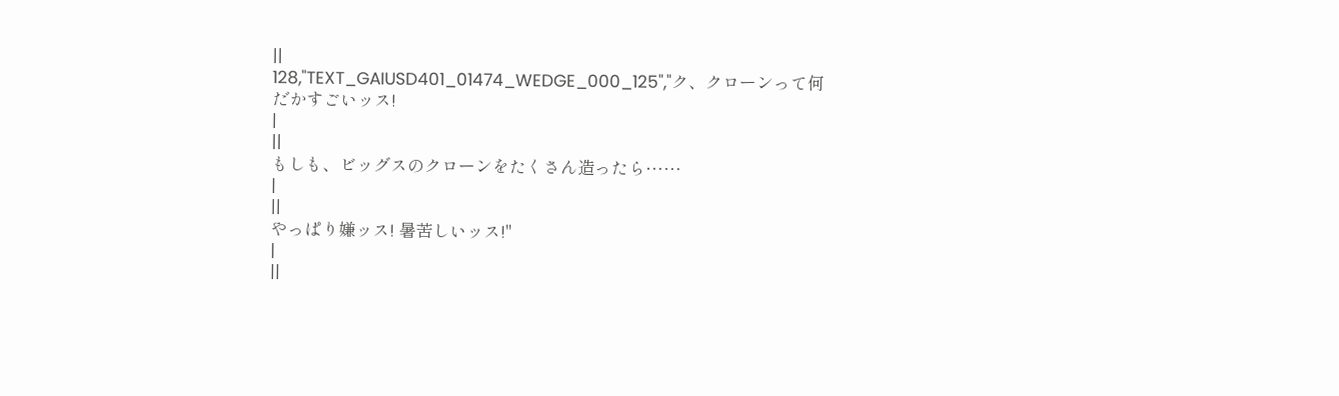||
128,"TEXT_GAIUSD401_01474_WEDGE_000_125","ク、クローンって何だかすごいッス!
|
||
もしも、ビッグスのクローンをたくさん造ったら……
|
||
やっぱり嫌ッス! 暑苦しいッス!"
|
||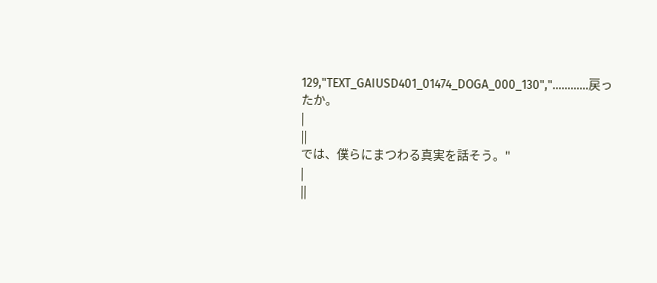129,"TEXT_GAIUSD401_01474_DOGA_000_130","…………戻ったか。
|
||
では、僕らにまつわる真実を話そう。"
|
||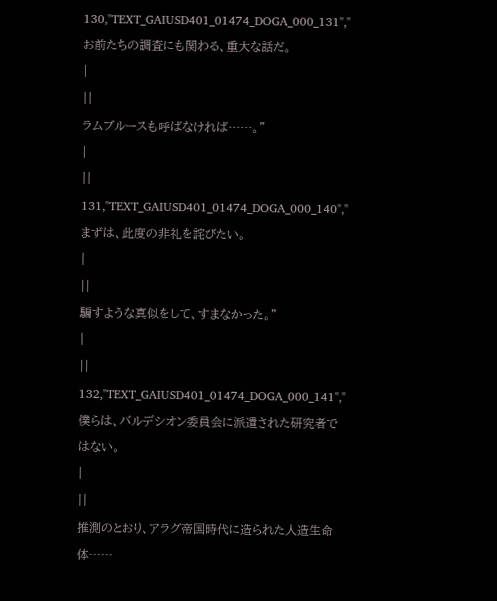130,"TEXT_GAIUSD401_01474_DOGA_000_131","お前たちの調査にも関わる、重大な話だ。
|
||
ラムブルースも呼ばなければ……。"
|
||
131,"TEXT_GAIUSD401_01474_DOGA_000_140","まずは、此度の非礼を詫びたい。
|
||
騙すような真似をして、すまなかった。"
|
||
132,"TEXT_GAIUSD401_01474_DOGA_000_141","僕らは、バルデシオン委員会に派遣された研究者ではない。
|
||
推測のとおり、アラグ帝国時代に造られた人造生命体……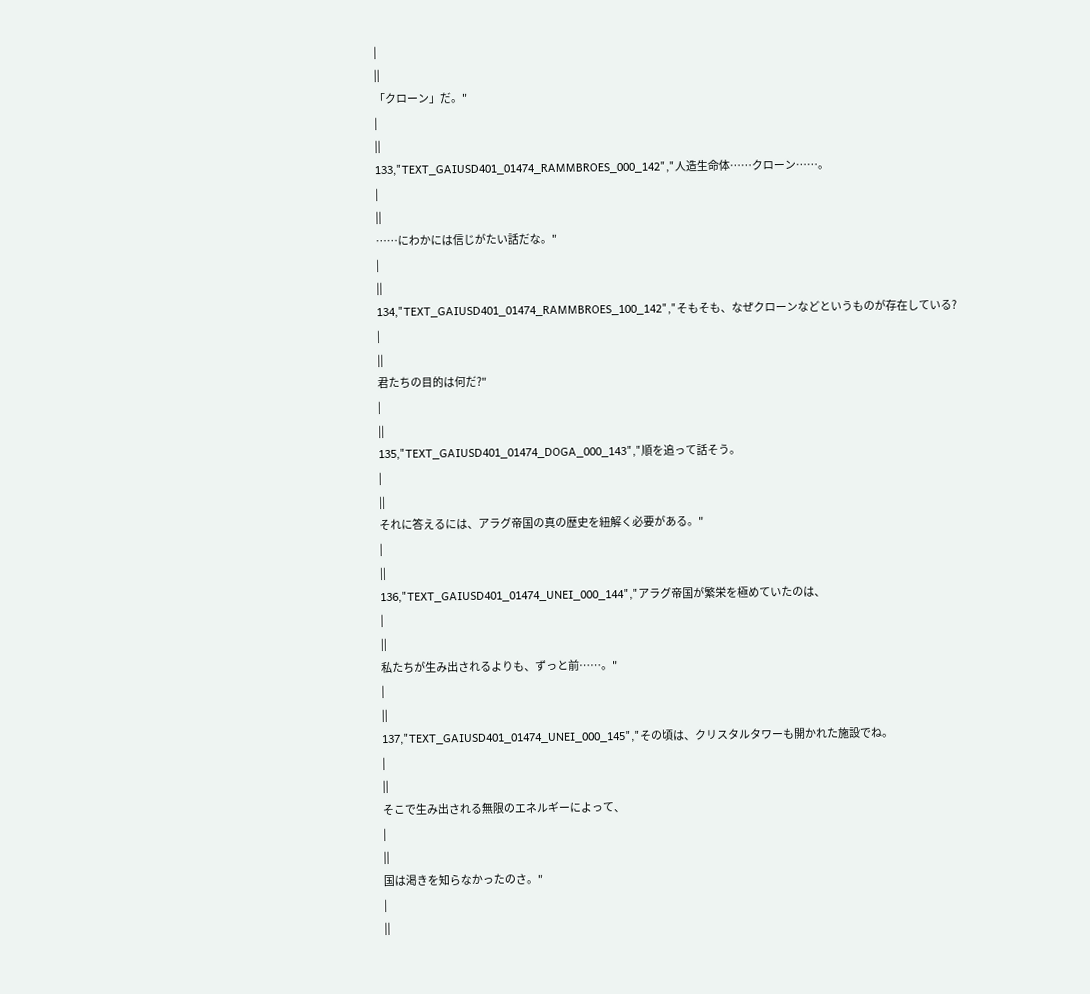|
||
「クローン」だ。"
|
||
133,"TEXT_GAIUSD401_01474_RAMMBROES_000_142","人造生命体……クローン……。
|
||
……にわかには信じがたい話だな。"
|
||
134,"TEXT_GAIUSD401_01474_RAMMBROES_100_142","そもそも、なぜクローンなどというものが存在している?
|
||
君たちの目的は何だ?"
|
||
135,"TEXT_GAIUSD401_01474_DOGA_000_143","順を追って話そう。
|
||
それに答えるには、アラグ帝国の真の歴史を紐解く必要がある。"
|
||
136,"TEXT_GAIUSD401_01474_UNEI_000_144","アラグ帝国が繁栄を極めていたのは、
|
||
私たちが生み出されるよりも、ずっと前……。"
|
||
137,"TEXT_GAIUSD401_01474_UNEI_000_145","その頃は、クリスタルタワーも開かれた施設でね。
|
||
そこで生み出される無限のエネルギーによって、
|
||
国は渇きを知らなかったのさ。"
|
||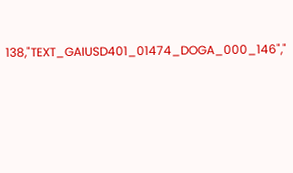138,"TEXT_GAIUSD401_01474_DOGA_000_146","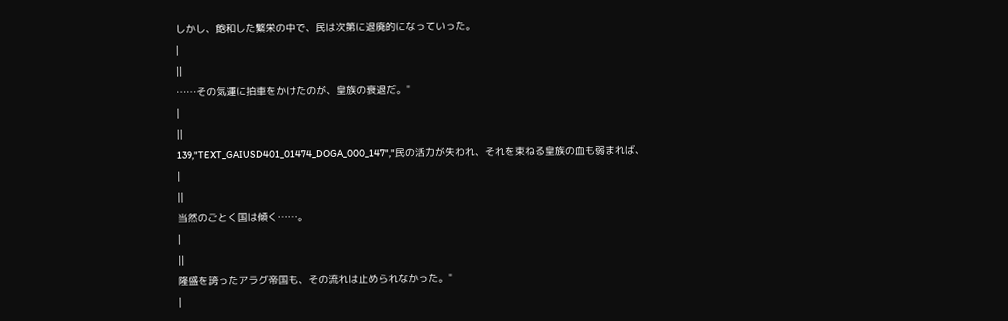しかし、飽和した繁栄の中で、民は次第に退廃的になっていった。
|
||
……その気運に拍車をかけたのが、皇族の衰退だ。"
|
||
139,"TEXT_GAIUSD401_01474_DOGA_000_147","民の活力が失われ、それを束ねる皇族の血も弱まれば、
|
||
当然のごとく国は傾く……。
|
||
隆盛を誇ったアラグ帝国も、その流れは止められなかった。"
|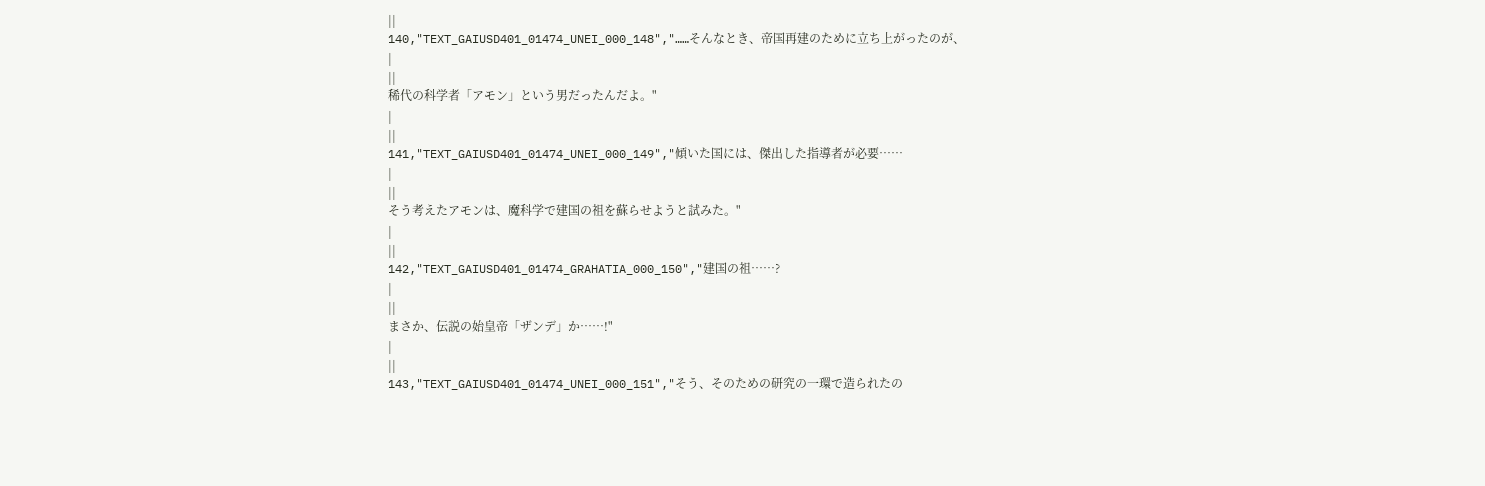||
140,"TEXT_GAIUSD401_01474_UNEI_000_148","……そんなとき、帝国再建のために立ち上がったのが、
|
||
稀代の科学者「アモン」という男だったんだよ。"
|
||
141,"TEXT_GAIUSD401_01474_UNEI_000_149","傾いた国には、傑出した指導者が必要……
|
||
そう考えたアモンは、魔科学で建国の祖を蘇らせようと試みた。"
|
||
142,"TEXT_GAIUSD401_01474_GRAHATIA_000_150","建国の祖……?
|
||
まさか、伝説の始皇帝「ザンデ」か……!"
|
||
143,"TEXT_GAIUSD401_01474_UNEI_000_151","そう、そのための研究の一環で造られたの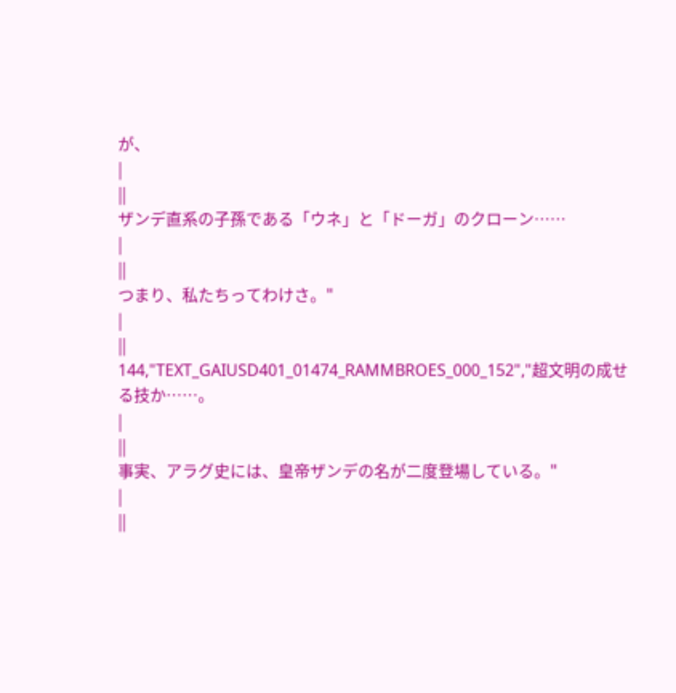が、
|
||
ザンデ直系の子孫である「ウネ」と「ドーガ」のクローン……
|
||
つまり、私たちってわけさ。"
|
||
144,"TEXT_GAIUSD401_01474_RAMMBROES_000_152","超文明の成せる技か……。
|
||
事実、アラグ史には、皇帝ザンデの名が二度登場している。"
|
||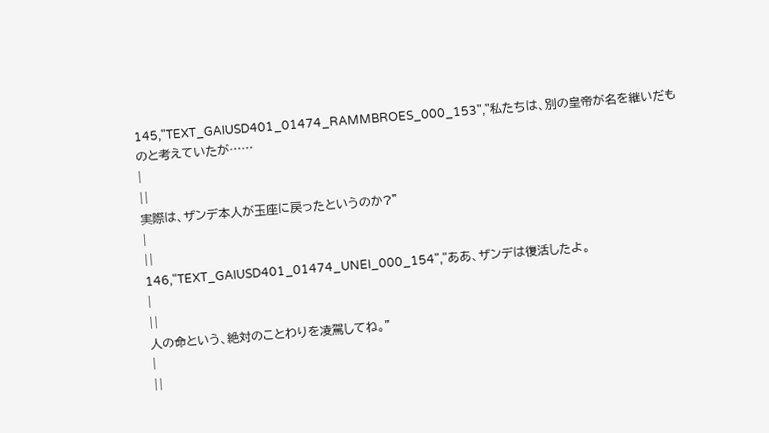145,"TEXT_GAIUSD401_01474_RAMMBROES_000_153","私たちは、別の皇帝が名を継いだものと考えていたが……
|
||
実際は、ザンデ本人が玉座に戻ったというのか?"
|
||
146,"TEXT_GAIUSD401_01474_UNEI_000_154","ああ、ザンデは復活したよ。
|
||
人の命という、絶対のことわりを凌駕してね。"
|
||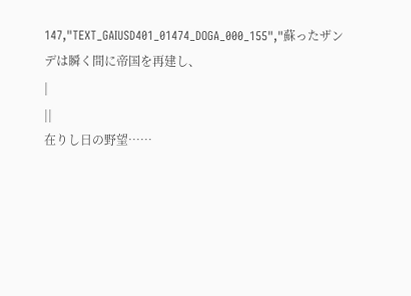147,"TEXT_GAIUSD401_01474_DOGA_000_155","蘇ったザンデは瞬く間に帝国を再建し、
|
||
在りし日の野望……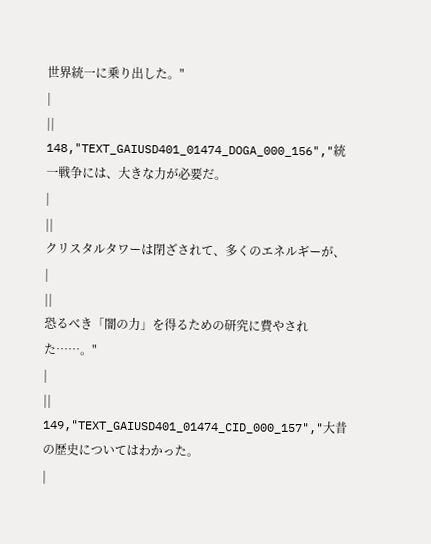世界統一に乗り出した。"
|
||
148,"TEXT_GAIUSD401_01474_DOGA_000_156","統一戦争には、大きな力が必要だ。
|
||
クリスタルタワーは閉ざされて、多くのエネルギーが、
|
||
恐るべき「闇の力」を得るための研究に費やされた……。"
|
||
149,"TEXT_GAIUSD401_01474_CID_000_157","大昔の歴史についてはわかった。
|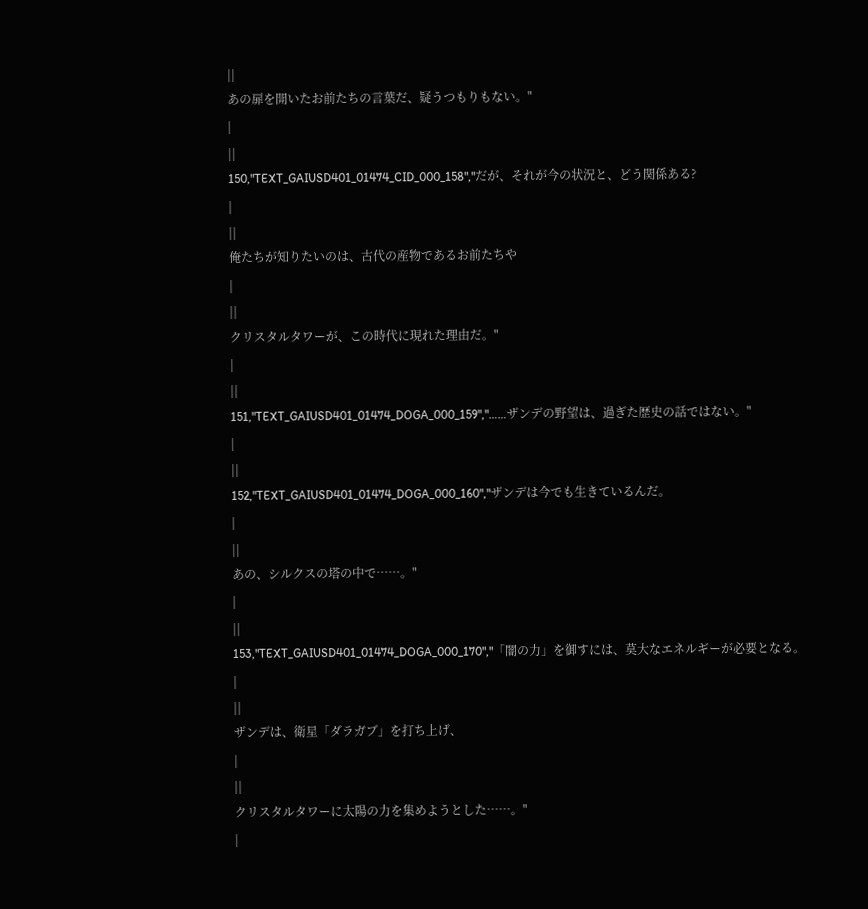||
あの扉を開いたお前たちの言葉だ、疑うつもりもない。"
|
||
150,"TEXT_GAIUSD401_01474_CID_000_158","だが、それが今の状況と、どう関係ある?
|
||
俺たちが知りたいのは、古代の産物であるお前たちや
|
||
クリスタルタワーが、この時代に現れた理由だ。"
|
||
151,"TEXT_GAIUSD401_01474_DOGA_000_159","……ザンデの野望は、過ぎた歴史の話ではない。"
|
||
152,"TEXT_GAIUSD401_01474_DOGA_000_160","ザンデは今でも生きているんだ。
|
||
あの、シルクスの塔の中で……。"
|
||
153,"TEXT_GAIUSD401_01474_DOGA_000_170","「闇の力」を御すには、莫大なエネルギーが必要となる。
|
||
ザンデは、衛星「ダラガブ」を打ち上げ、
|
||
クリスタルタワーに太陽の力を集めようとした……。"
|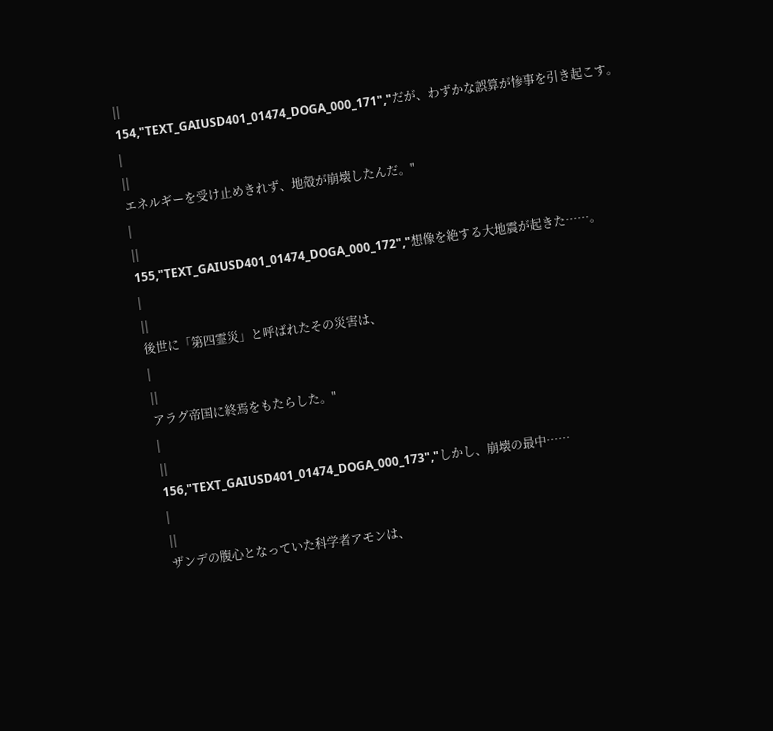||
154,"TEXT_GAIUSD401_01474_DOGA_000_171","だが、わずかな誤算が惨事を引き起こす。
|
||
エネルギーを受け止めきれず、地殻が崩壊したんだ。"
|
||
155,"TEXT_GAIUSD401_01474_DOGA_000_172","想像を絶する大地震が起きた……。
|
||
後世に「第四霊災」と呼ばれたその災害は、
|
||
アラグ帝国に終焉をもたらした。"
|
||
156,"TEXT_GAIUSD401_01474_DOGA_000_173","しかし、崩壊の最中……
|
||
ザンデの腹心となっていた科学者アモンは、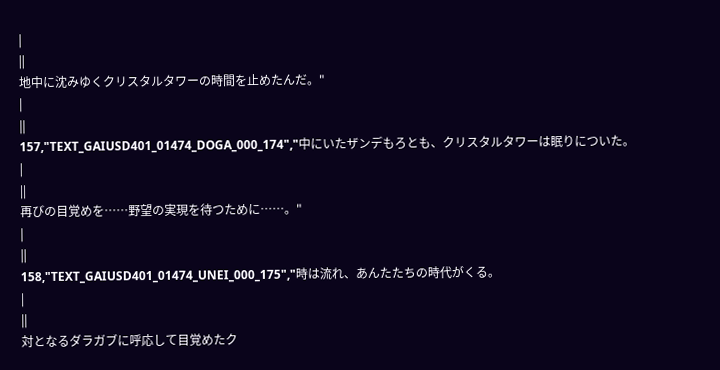|
||
地中に沈みゆくクリスタルタワーの時間を止めたんだ。"
|
||
157,"TEXT_GAIUSD401_01474_DOGA_000_174","中にいたザンデもろとも、クリスタルタワーは眠りについた。
|
||
再びの目覚めを……野望の実現を待つために……。"
|
||
158,"TEXT_GAIUSD401_01474_UNEI_000_175","時は流れ、あんたたちの時代がくる。
|
||
対となるダラガブに呼応して目覚めたク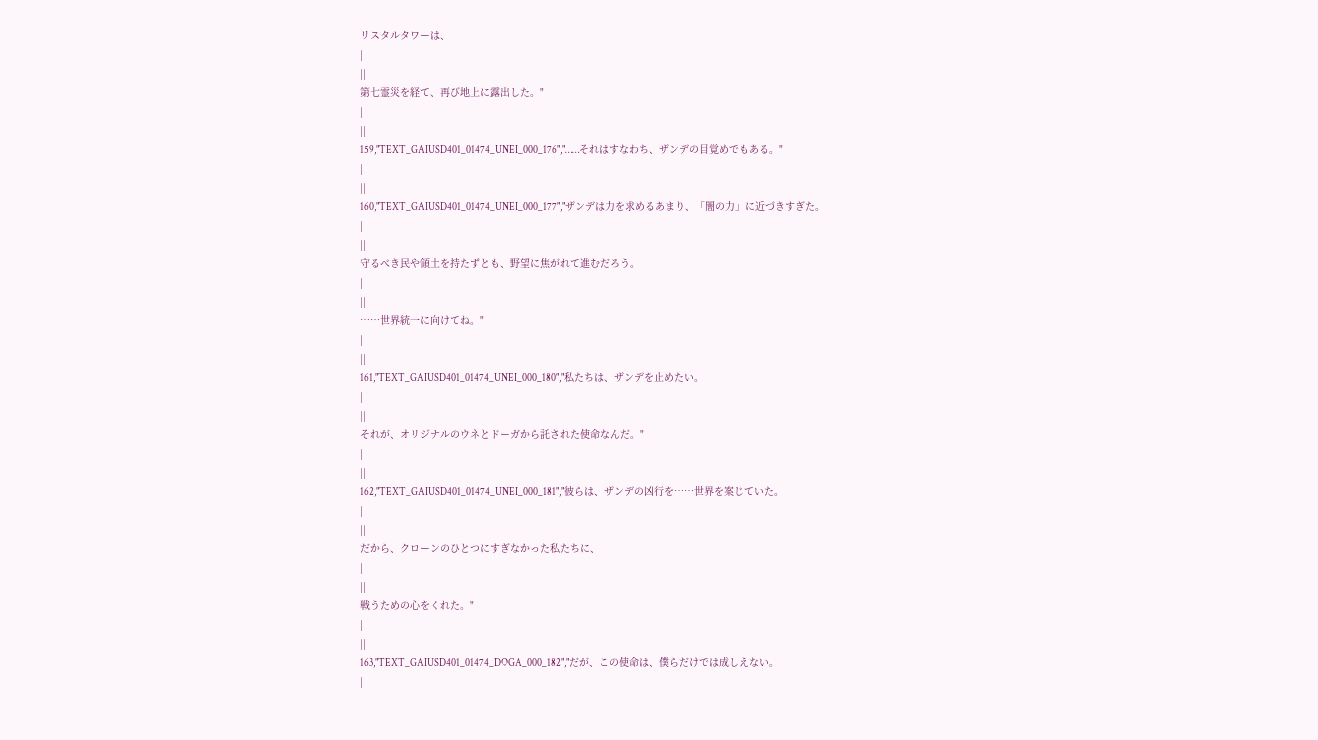リスタルタワーは、
|
||
第七霊災を経て、再び地上に露出した。"
|
||
159,"TEXT_GAIUSD401_01474_UNEI_000_176","……それはすなわち、ザンデの目覚めでもある。"
|
||
160,"TEXT_GAIUSD401_01474_UNEI_000_177","ザンデは力を求めるあまり、「闇の力」に近づきすぎた。
|
||
守るべき民や領土を持たずとも、野望に焦がれて進むだろう。
|
||
……世界統一に向けてね。"
|
||
161,"TEXT_GAIUSD401_01474_UNEI_000_180","私たちは、ザンデを止めたい。
|
||
それが、オリジナルのウネとドーガから託された使命なんだ。"
|
||
162,"TEXT_GAIUSD401_01474_UNEI_000_181","彼らは、ザンデの凶行を……世界を案じていた。
|
||
だから、クローンのひとつにすぎなかった私たちに、
|
||
戦うための心をくれた。"
|
||
163,"TEXT_GAIUSD401_01474_DOGA_000_182","だが、この使命は、僕らだけでは成しえない。
|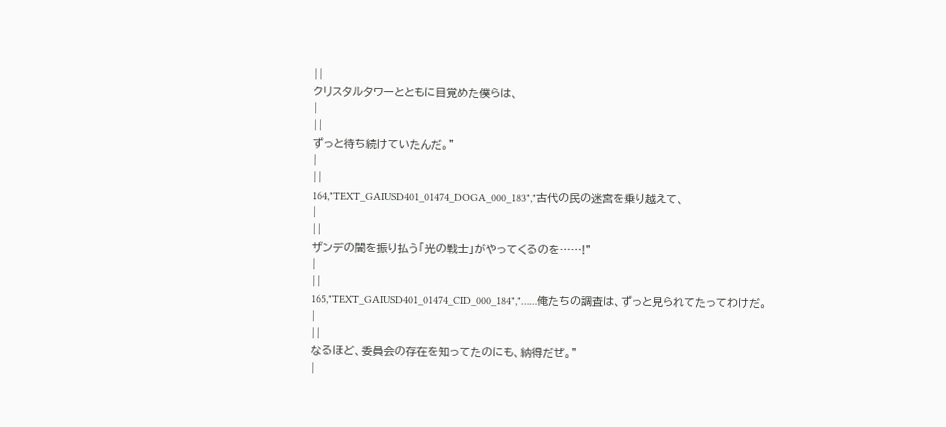||
クリスタルタワーとともに目覚めた僕らは、
|
||
ずっと待ち続けていたんだ。"
|
||
164,"TEXT_GAIUSD401_01474_DOGA_000_183","古代の民の迷宮を乗り越えて、
|
||
ザンデの闇を振り払う「光の戦士」がやってくるのを……!"
|
||
165,"TEXT_GAIUSD401_01474_CID_000_184","……俺たちの調査は、ずっと見られてたってわけだ。
|
||
なるほど、委員会の存在を知ってたのにも、納得だぜ。"
|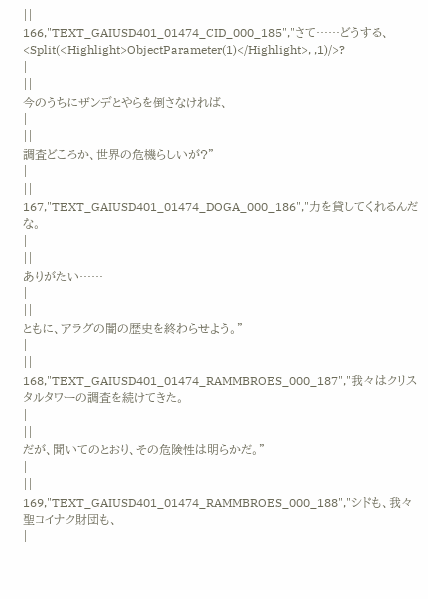||
166,"TEXT_GAIUSD401_01474_CID_000_185","さて……どうする、<Split(<Highlight>ObjectParameter(1)</Highlight>, ,1)/>?
|
||
今のうちにザンデとやらを倒さなければ、
|
||
調査どころか、世界の危機らしいが?"
|
||
167,"TEXT_GAIUSD401_01474_DOGA_000_186","力を貸してくれるんだな。
|
||
ありがたい……
|
||
ともに、アラグの闇の歴史を終わらせよう。"
|
||
168,"TEXT_GAIUSD401_01474_RAMMBROES_000_187","我々はクリスタルタワーの調査を続けてきた。
|
||
だが、聞いてのとおり、その危険性は明らかだ。"
|
||
169,"TEXT_GAIUSD401_01474_RAMMBROES_000_188","シドも、我々聖コイナク財団も、
|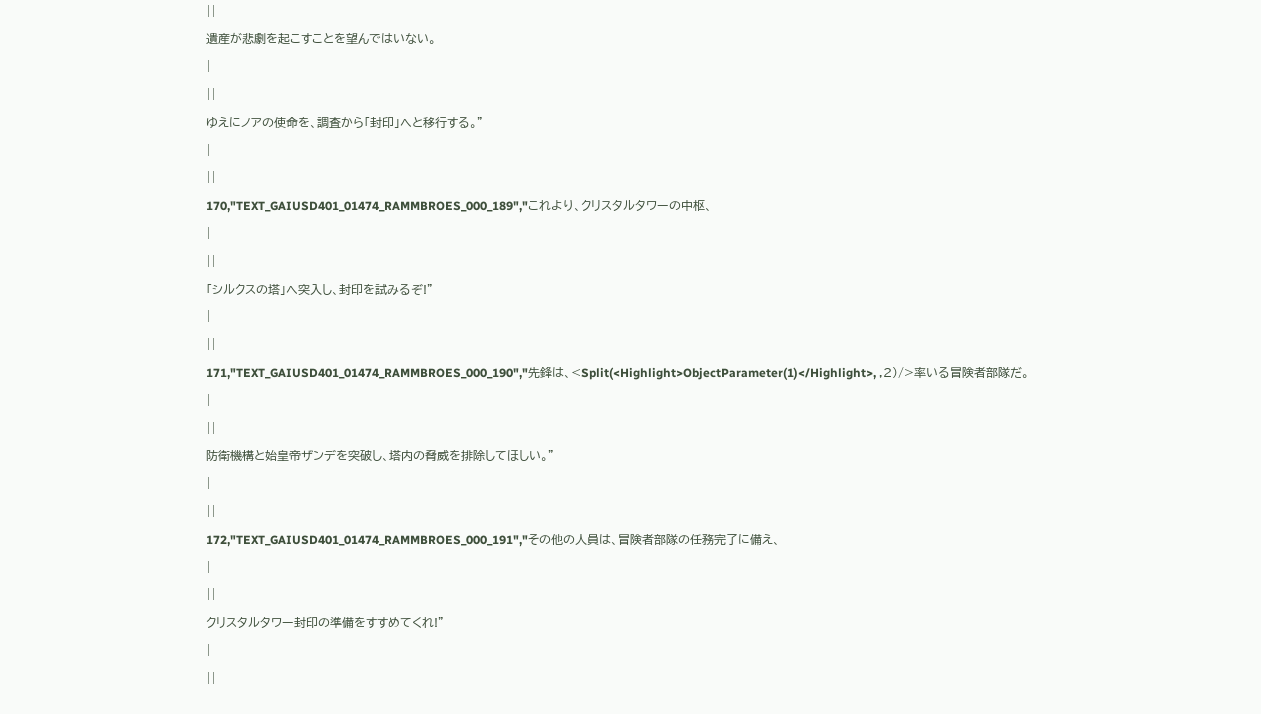||
遺産が悲劇を起こすことを望んではいない。
|
||
ゆえにノアの使命を、調査から「封印」へと移行する。"
|
||
170,"TEXT_GAIUSD401_01474_RAMMBROES_000_189","これより、クリスタルタワーの中枢、
|
||
「シルクスの塔」へ突入し、封印を試みるぞ!"
|
||
171,"TEXT_GAIUSD401_01474_RAMMBROES_000_190","先鋒は、<Split(<Highlight>ObjectParameter(1)</Highlight>, ,2)/>率いる冒険者部隊だ。
|
||
防衛機構と始皇帝ザンデを突破し、塔内の脅威を排除してほしい。"
|
||
172,"TEXT_GAIUSD401_01474_RAMMBROES_000_191","その他の人員は、冒険者部隊の任務完了に備え、
|
||
クリスタルタワー封印の準備をすすめてくれ!"
|
||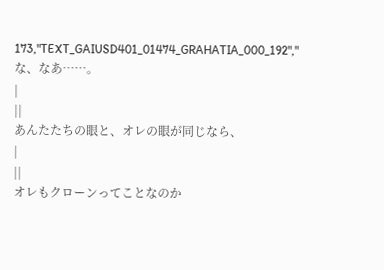173,"TEXT_GAIUSD401_01474_GRAHATIA_000_192","な、なあ……。
|
||
あんたたちの眼と、オレの眼が同じなら、
|
||
オレもクローンってことなのか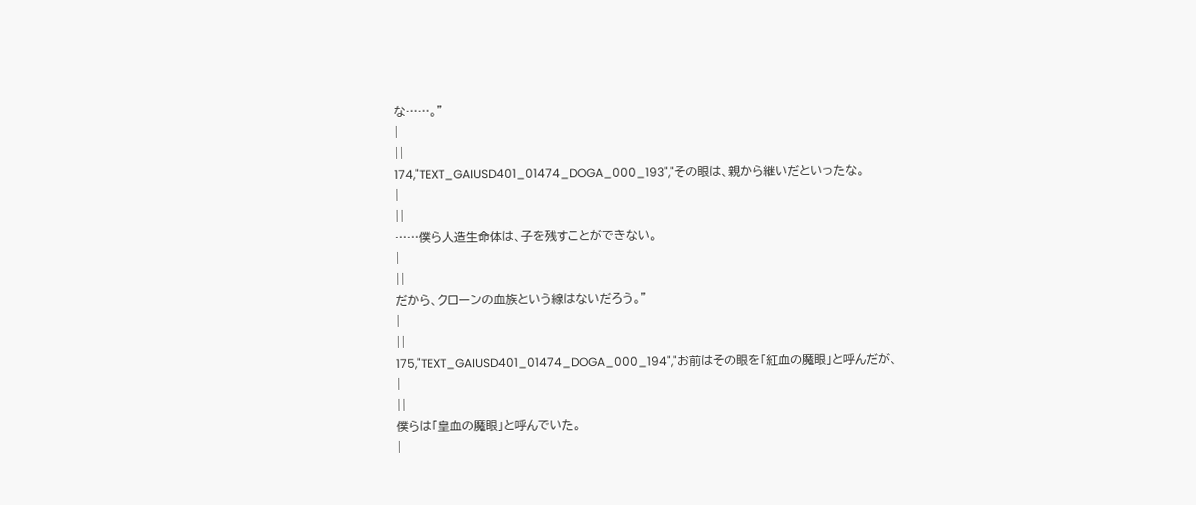な……。"
|
||
174,"TEXT_GAIUSD401_01474_DOGA_000_193","その眼は、親から継いだといったな。
|
||
……僕ら人造生命体は、子を残すことができない。
|
||
だから、クローンの血族という線はないだろう。"
|
||
175,"TEXT_GAIUSD401_01474_DOGA_000_194","お前はその眼を「紅血の魔眼」と呼んだが、
|
||
僕らは「皇血の魔眼」と呼んでいた。
|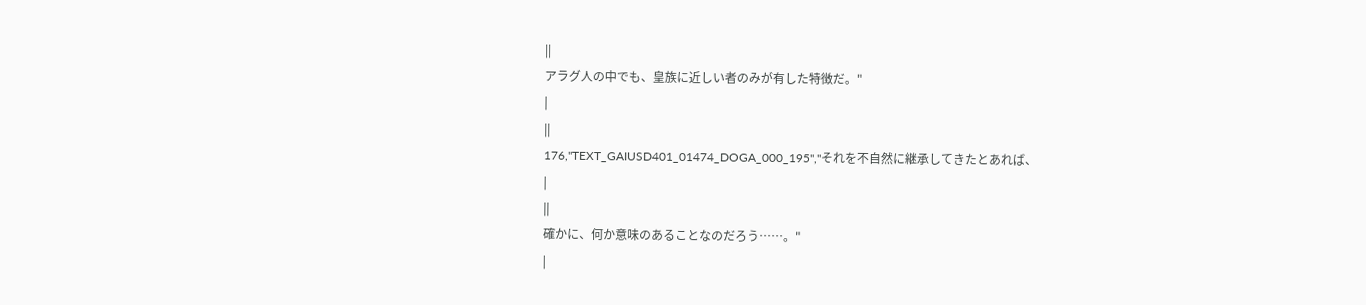||
アラグ人の中でも、皇族に近しい者のみが有した特徴だ。"
|
||
176,"TEXT_GAIUSD401_01474_DOGA_000_195","それを不自然に継承してきたとあれば、
|
||
確かに、何か意味のあることなのだろう……。"
|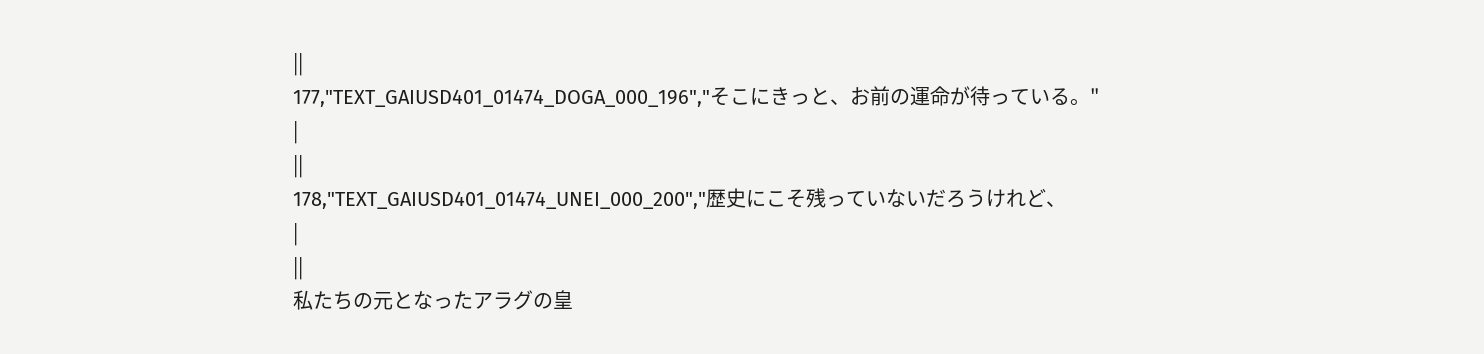||
177,"TEXT_GAIUSD401_01474_DOGA_000_196","そこにきっと、お前の運命が待っている。"
|
||
178,"TEXT_GAIUSD401_01474_UNEI_000_200","歴史にこそ残っていないだろうけれど、
|
||
私たちの元となったアラグの皇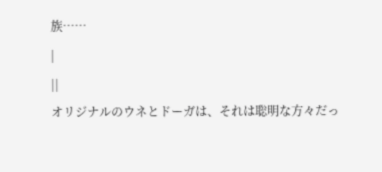族……
|
||
オリジナルのウネとドーガは、それは聡明な方々だっ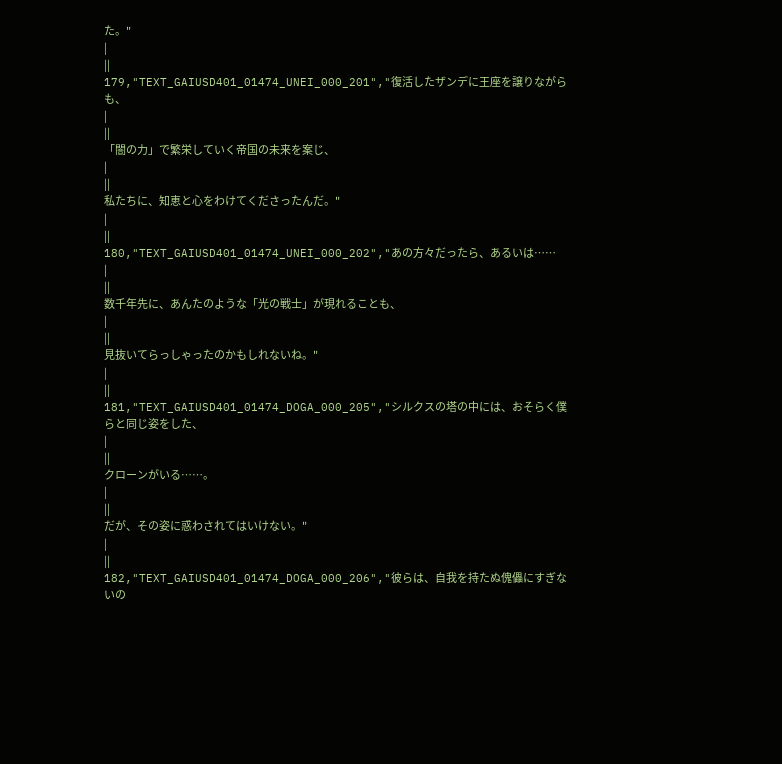た。"
|
||
179,"TEXT_GAIUSD401_01474_UNEI_000_201","復活したザンデに王座を譲りながらも、
|
||
「闇の力」で繁栄していく帝国の未来を案じ、
|
||
私たちに、知恵と心をわけてくださったんだ。"
|
||
180,"TEXT_GAIUSD401_01474_UNEI_000_202","あの方々だったら、あるいは……
|
||
数千年先に、あんたのような「光の戦士」が現れることも、
|
||
見抜いてらっしゃったのかもしれないね。"
|
||
181,"TEXT_GAIUSD401_01474_DOGA_000_205","シルクスの塔の中には、おそらく僕らと同じ姿をした、
|
||
クローンがいる……。
|
||
だが、その姿に惑わされてはいけない。"
|
||
182,"TEXT_GAIUSD401_01474_DOGA_000_206","彼らは、自我を持たぬ傀儡にすぎないの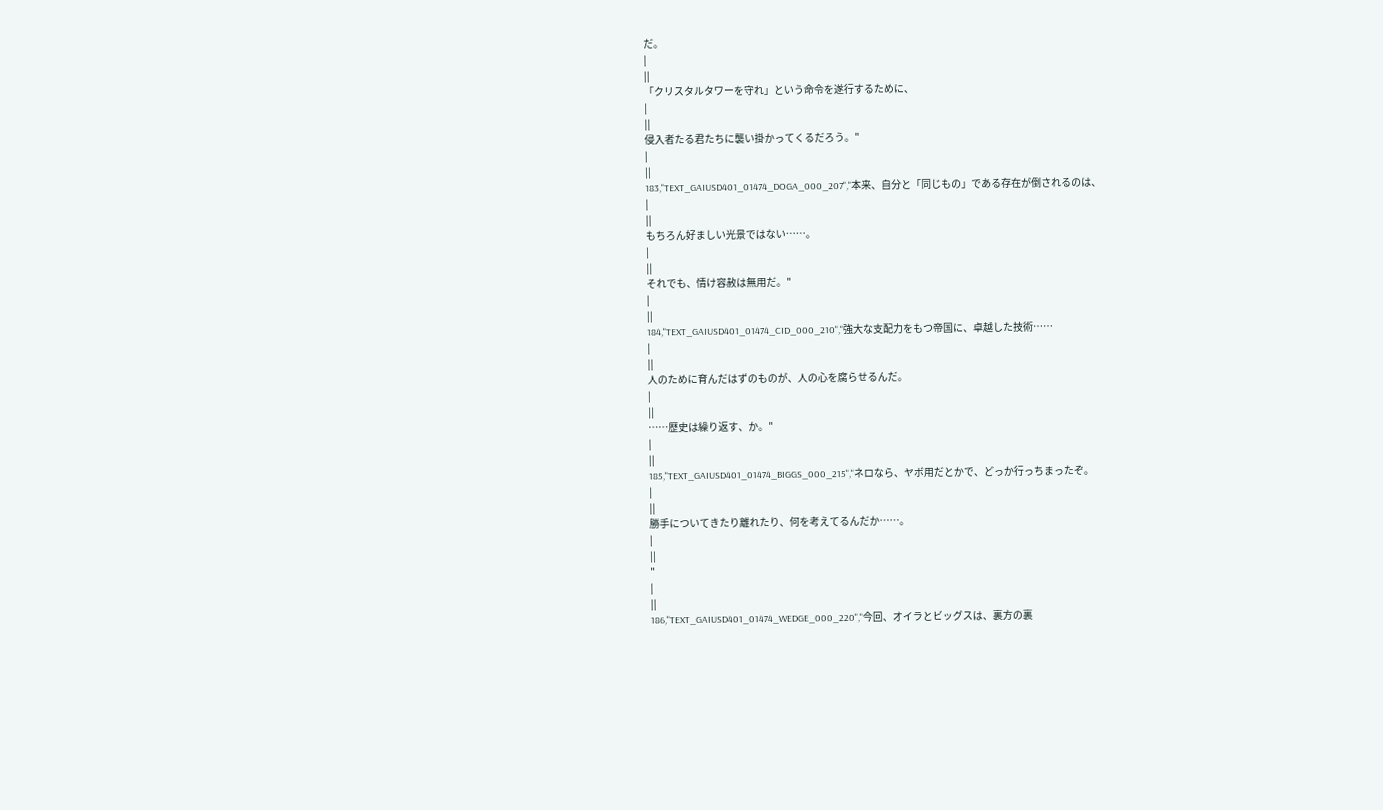だ。
|
||
「クリスタルタワーを守れ」という命令を遂行するために、
|
||
侵入者たる君たちに襲い掛かってくるだろう。"
|
||
183,"TEXT_GAIUSD401_01474_DOGA_000_207","本来、自分と「同じもの」である存在が倒されるのは、
|
||
もちろん好ましい光景ではない……。
|
||
それでも、情け容赦は無用だ。"
|
||
184,"TEXT_GAIUSD401_01474_CID_000_210","強大な支配力をもつ帝国に、卓越した技術……
|
||
人のために育んだはずのものが、人の心を腐らせるんだ。
|
||
……歴史は繰り返す、か。"
|
||
185,"TEXT_GAIUSD401_01474_BIGGS_000_215","ネロなら、ヤボ用だとかで、どっか行っちまったぞ。
|
||
勝手についてきたり離れたり、何を考えてるんだか……。
|
||
"
|
||
186,"TEXT_GAIUSD401_01474_WEDGE_000_220","今回、オイラとビッグスは、裏方の裏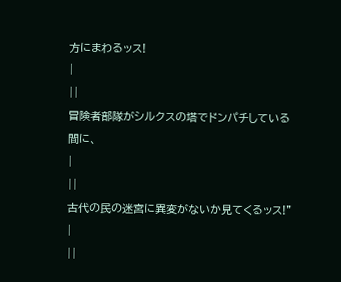方にまわるッス!
|
||
冒険者部隊がシルクスの塔でドンパチしている間に、
|
||
古代の民の迷宮に異変がないか見てくるッス!"
|
||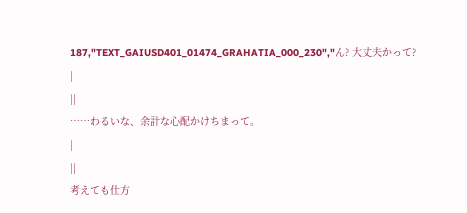187,"TEXT_GAIUSD401_01474_GRAHATIA_000_230","ん? 大丈夫かって?
|
||
……わるいな、余計な心配かけちまって。
|
||
考えても仕方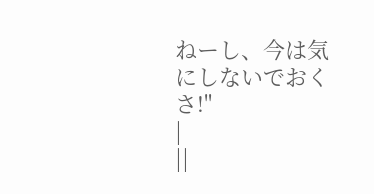ねーし、今は気にしないでおくさ!"
|
||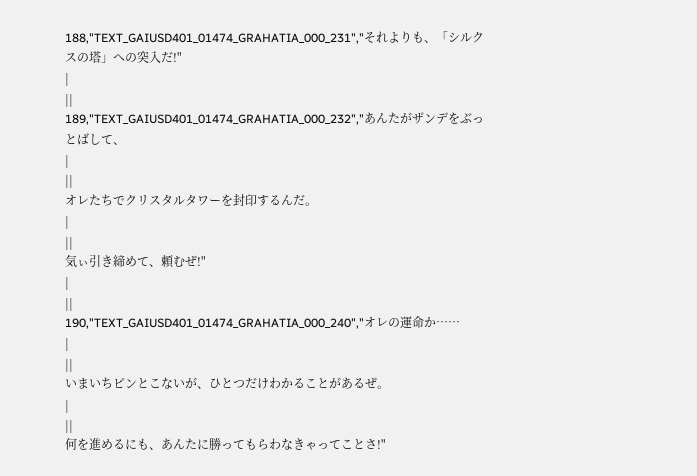188,"TEXT_GAIUSD401_01474_GRAHATIA_000_231","それよりも、「シルクスの塔」への突入だ!"
|
||
189,"TEXT_GAIUSD401_01474_GRAHATIA_000_232","あんたがザンデをぶっとばして、
|
||
オレたちでクリスタルタワーを封印するんだ。
|
||
気ぃ引き締めて、頼むぜ!"
|
||
190,"TEXT_GAIUSD401_01474_GRAHATIA_000_240","オレの運命か……
|
||
いまいちピンとこないが、ひとつだけわかることがあるぜ。
|
||
何を進めるにも、あんたに勝ってもらわなきゃってことさ!"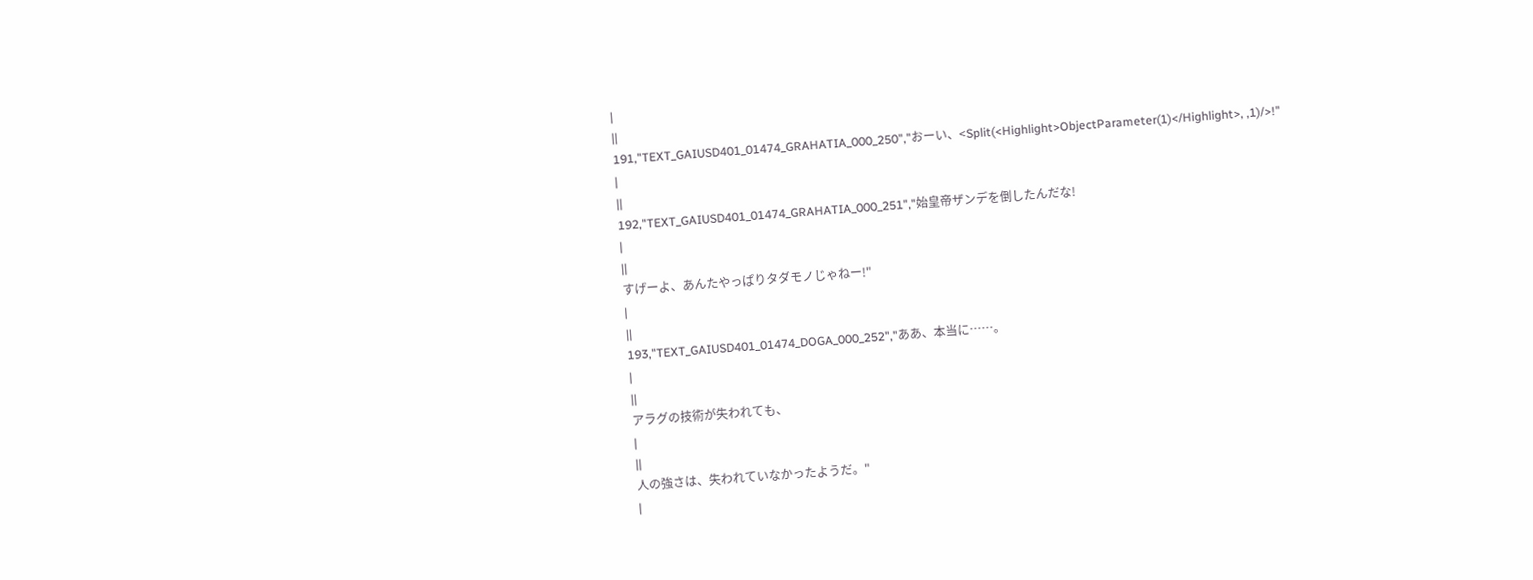|
||
191,"TEXT_GAIUSD401_01474_GRAHATIA_000_250","おーい、<Split(<Highlight>ObjectParameter(1)</Highlight>, ,1)/>!"
|
||
192,"TEXT_GAIUSD401_01474_GRAHATIA_000_251","始皇帝ザンデを倒したんだな!
|
||
すげーよ、あんたやっぱりタダモノじゃねー!"
|
||
193,"TEXT_GAIUSD401_01474_DOGA_000_252","ああ、本当に……。
|
||
アラグの技術が失われても、
|
||
人の強さは、失われていなかったようだ。"
|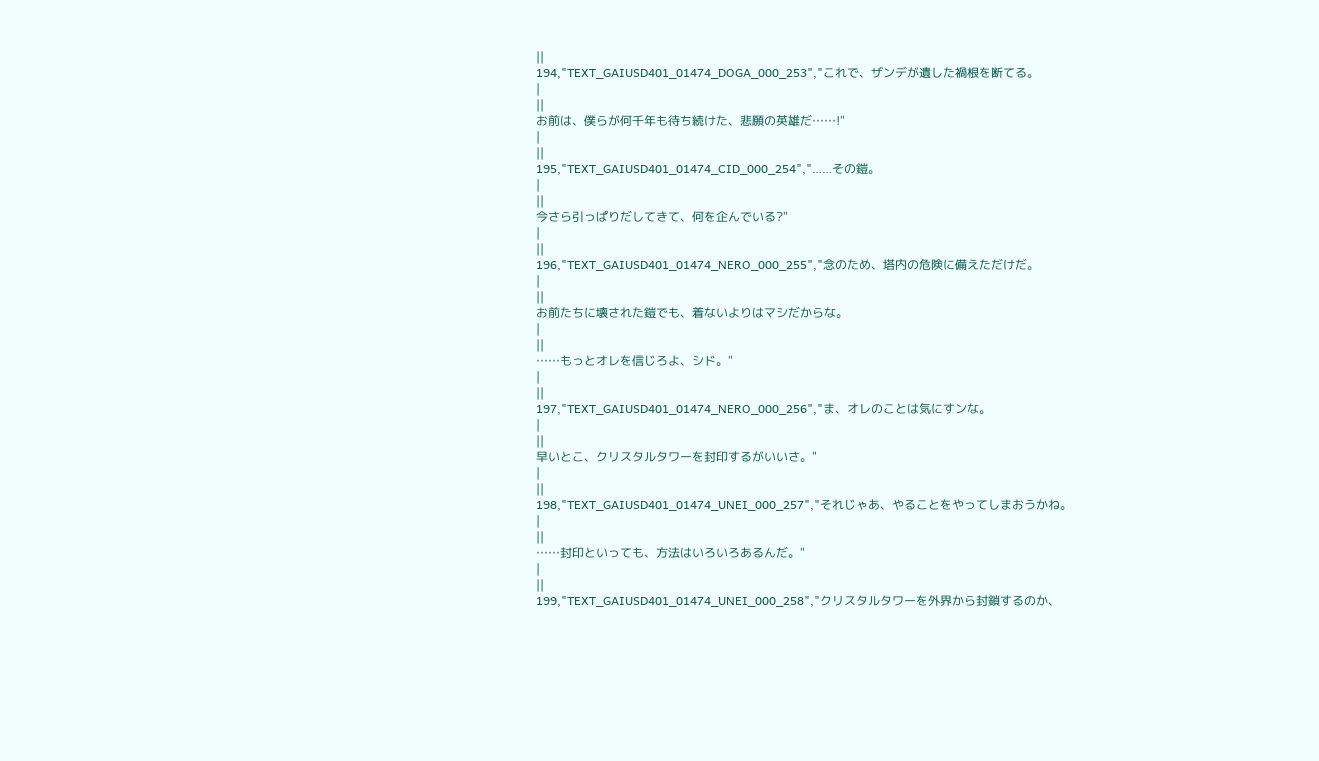||
194,"TEXT_GAIUSD401_01474_DOGA_000_253","これで、ザンデが遺した禍根を断てる。
|
||
お前は、僕らが何千年も待ち続けた、悲願の英雄だ……!"
|
||
195,"TEXT_GAIUSD401_01474_CID_000_254","……その鎧。
|
||
今さら引っぱりだしてきて、何を企んでいる?"
|
||
196,"TEXT_GAIUSD401_01474_NERO_000_255","念のため、塔内の危険に備えただけだ。
|
||
お前たちに壊された鎧でも、着ないよりはマシだからな。
|
||
……もっとオレを信じろよ、シド。"
|
||
197,"TEXT_GAIUSD401_01474_NERO_000_256","ま、オレのことは気にすンな。
|
||
早いとこ、クリスタルタワーを封印するがいいさ。"
|
||
198,"TEXT_GAIUSD401_01474_UNEI_000_257","それじゃあ、やることをやってしまおうかね。
|
||
……封印といっても、方法はいろいろあるんだ。"
|
||
199,"TEXT_GAIUSD401_01474_UNEI_000_258","クリスタルタワーを外界から封鎖するのか、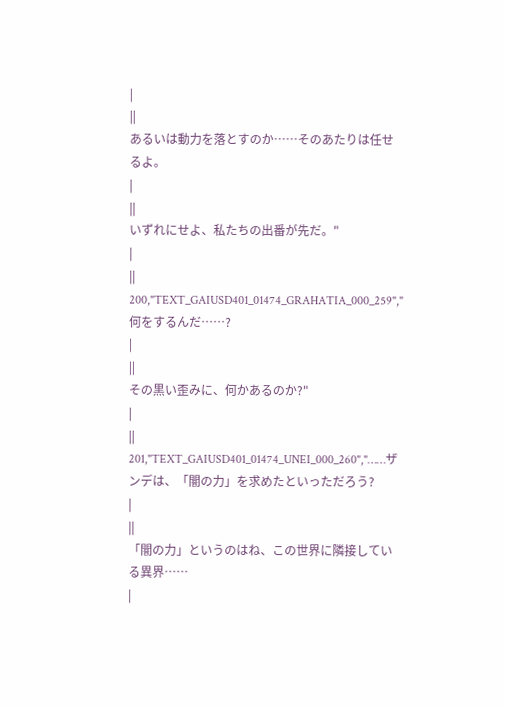|
||
あるいは動力を落とすのか……そのあたりは任せるよ。
|
||
いずれにせよ、私たちの出番が先だ。"
|
||
200,"TEXT_GAIUSD401_01474_GRAHATIA_000_259","何をするんだ……?
|
||
その黒い歪みに、何かあるのか?"
|
||
201,"TEXT_GAIUSD401_01474_UNEI_000_260","……ザンデは、「闇の力」を求めたといっただろう?
|
||
「闇の力」というのはね、この世界に隣接している異界……
|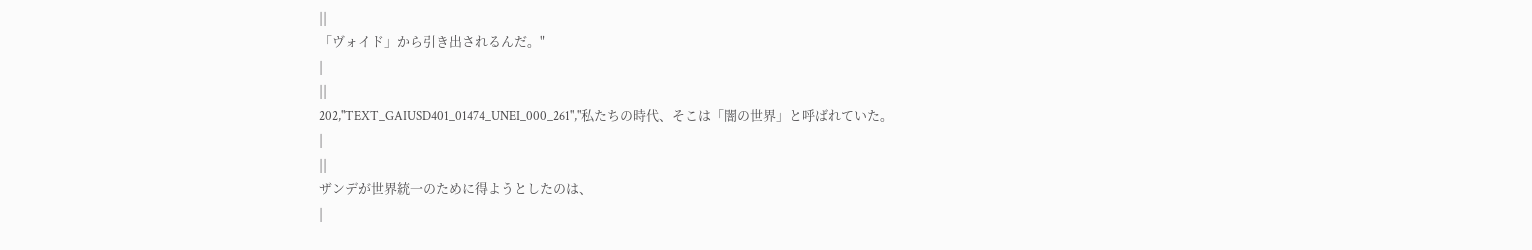||
「ヴォイド」から引き出されるんだ。"
|
||
202,"TEXT_GAIUSD401_01474_UNEI_000_261","私たちの時代、そこは「闇の世界」と呼ばれていた。
|
||
ザンデが世界統一のために得ようとしたのは、
|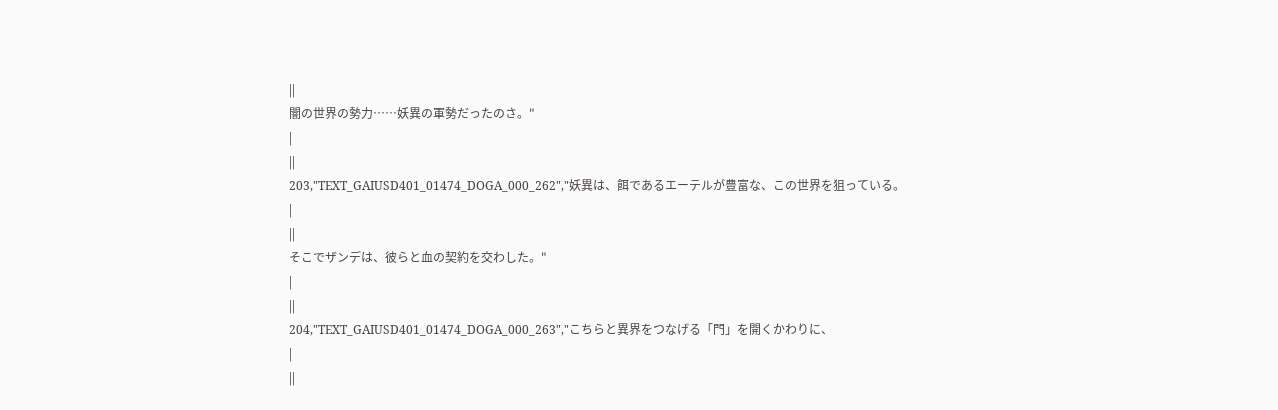||
闇の世界の勢力……妖異の軍勢だったのさ。"
|
||
203,"TEXT_GAIUSD401_01474_DOGA_000_262","妖異は、餌であるエーテルが豊富な、この世界を狙っている。
|
||
そこでザンデは、彼らと血の契約を交わした。"
|
||
204,"TEXT_GAIUSD401_01474_DOGA_000_263","こちらと異界をつなげる「門」を開くかわりに、
|
||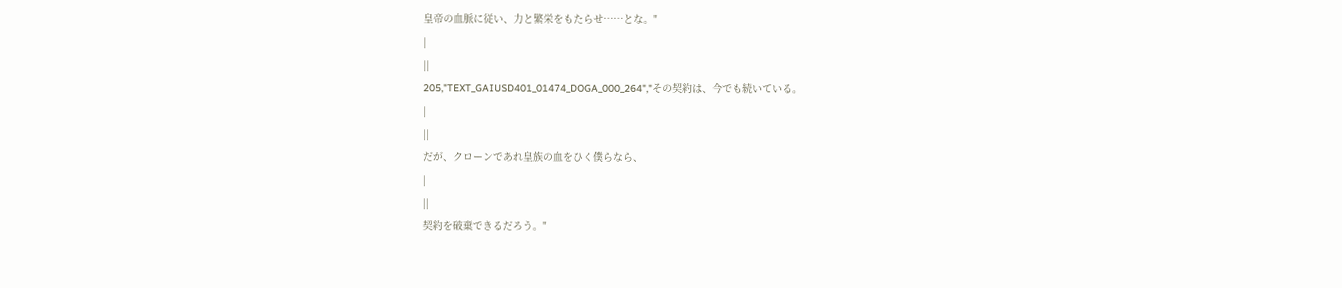皇帝の血脈に従い、力と繁栄をもたらせ……とな。"
|
||
205,"TEXT_GAIUSD401_01474_DOGA_000_264","その契約は、今でも続いている。
|
||
だが、クローンであれ皇族の血をひく僕らなら、
|
||
契約を破棄できるだろう。"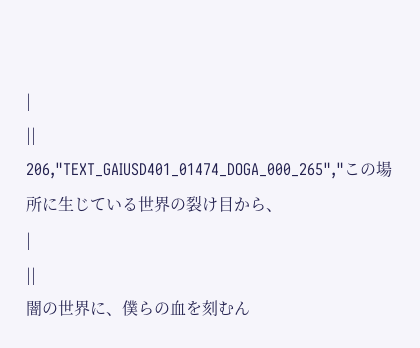|
||
206,"TEXT_GAIUSD401_01474_DOGA_000_265","この場所に生じている世界の裂け目から、
|
||
闇の世界に、僕らの血を刻むん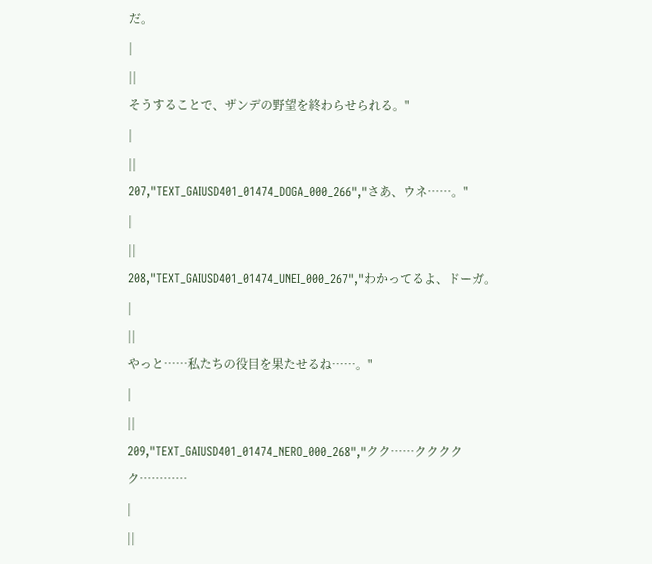だ。
|
||
そうすることで、ザンデの野望を終わらせられる。"
|
||
207,"TEXT_GAIUSD401_01474_DOGA_000_266","さあ、ウネ……。"
|
||
208,"TEXT_GAIUSD401_01474_UNEI_000_267","わかってるよ、ドーガ。
|
||
やっと……私たちの役目を果たせるね……。"
|
||
209,"TEXT_GAIUSD401_01474_NERO_000_268","クク……ククククク…………
|
||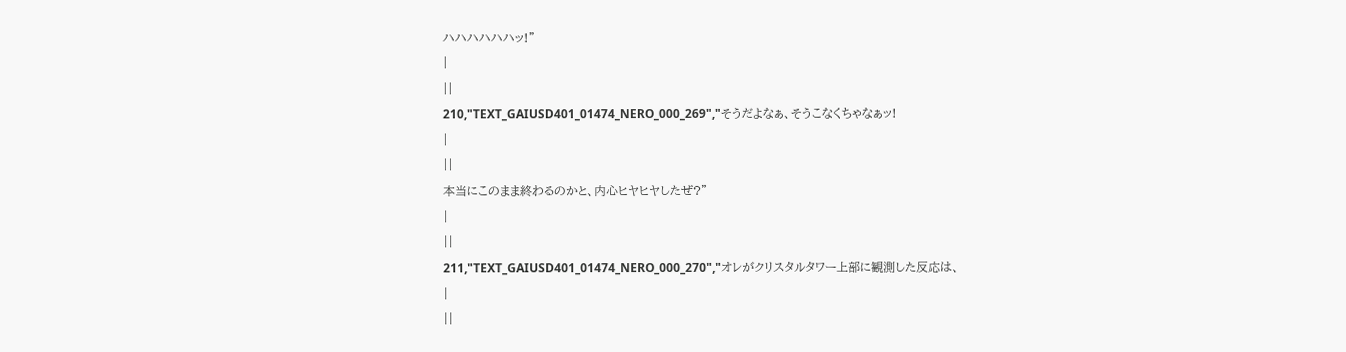ハハハハハハッ!"
|
||
210,"TEXT_GAIUSD401_01474_NERO_000_269","そうだよなぁ、そうこなくちゃなぁッ!
|
||
本当にこのまま終わるのかと、内心ヒヤヒヤしたぜ?"
|
||
211,"TEXT_GAIUSD401_01474_NERO_000_270","オレがクリスタルタワー上部に観測した反応は、
|
||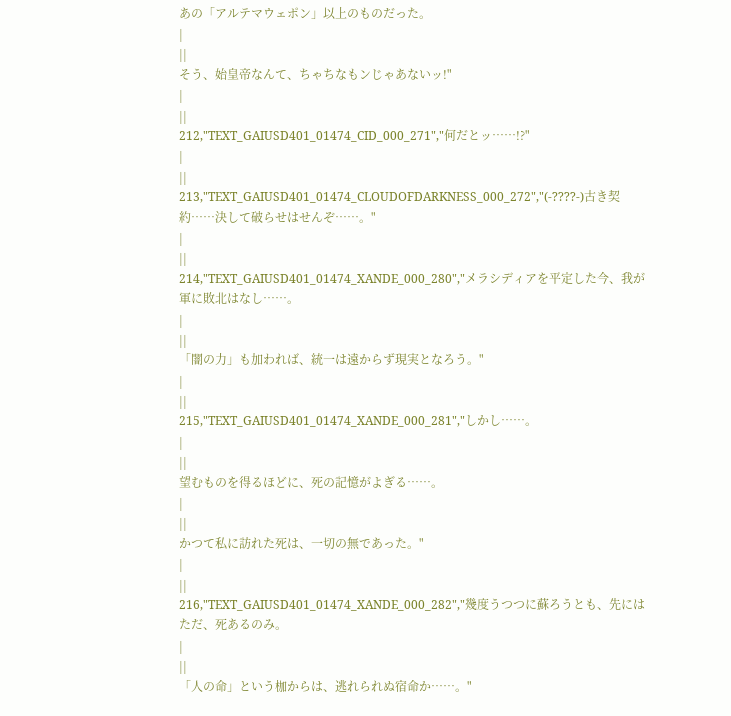あの「アルテマウェポン」以上のものだった。
|
||
そう、始皇帝なんて、ちゃちなもンじゃあないッ!"
|
||
212,"TEXT_GAIUSD401_01474_CID_000_271","何だとッ……!?"
|
||
213,"TEXT_GAIUSD401_01474_CLOUDOFDARKNESS_000_272","(-????-)古き契約……決して破らせはせんぞ……。"
|
||
214,"TEXT_GAIUSD401_01474_XANDE_000_280","メラシディアを平定した今、我が軍に敗北はなし……。
|
||
「闇の力」も加われば、統一は遠からず現実となろう。"
|
||
215,"TEXT_GAIUSD401_01474_XANDE_000_281","しかし……。
|
||
望むものを得るほどに、死の記憶がよぎる……。
|
||
かつて私に訪れた死は、一切の無であった。"
|
||
216,"TEXT_GAIUSD401_01474_XANDE_000_282","幾度うつつに蘇ろうとも、先にはただ、死あるのみ。
|
||
「人の命」という枷からは、逃れられぬ宿命か……。"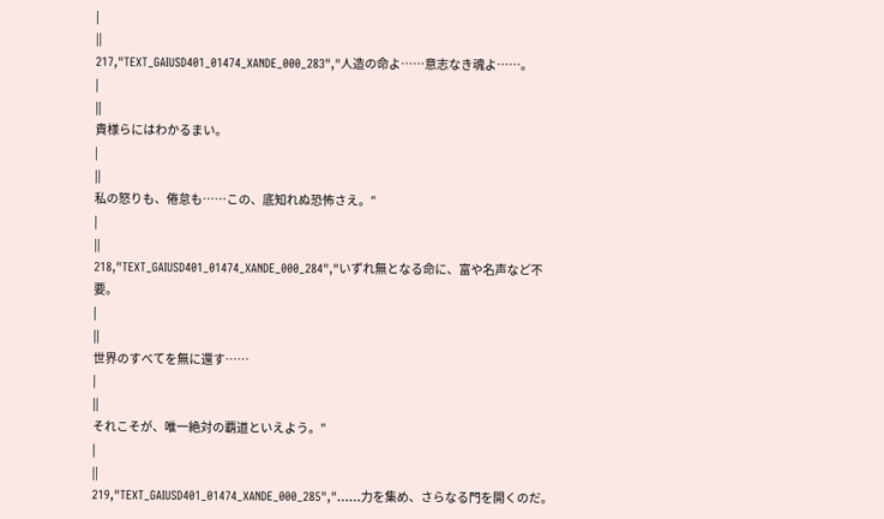|
||
217,"TEXT_GAIUSD401_01474_XANDE_000_283","人造の命よ……意志なき魂よ……。
|
||
貴様らにはわかるまい。
|
||
私の怒りも、倦怠も……この、底知れぬ恐怖さえ。"
|
||
218,"TEXT_GAIUSD401_01474_XANDE_000_284","いずれ無となる命に、富や名声など不要。
|
||
世界のすべてを無に還す……
|
||
それこそが、唯一絶対の覇道といえよう。"
|
||
219,"TEXT_GAIUSD401_01474_XANDE_000_285","……力を集め、さらなる門を開くのだ。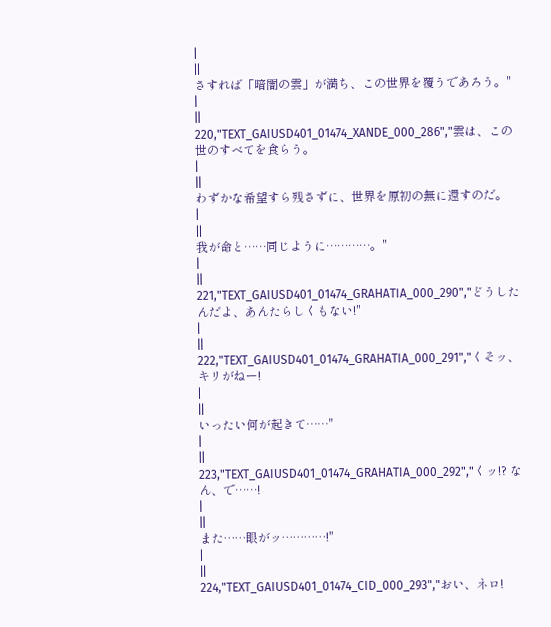|
||
さすれば「暗闇の雲」が満ち、この世界を覆うであろう。"
|
||
220,"TEXT_GAIUSD401_01474_XANDE_000_286","雲は、この世のすべてを食らう。
|
||
わずかな希望すら残さずに、世界を原初の無に還すのだ。
|
||
我が命と……同じように…………。"
|
||
221,"TEXT_GAIUSD401_01474_GRAHATIA_000_290","どうしたんだよ、あんたらしくもない!"
|
||
222,"TEXT_GAIUSD401_01474_GRAHATIA_000_291","くそッ、キリがねー!
|
||
いったい何が起きて……"
|
||
223,"TEXT_GAIUSD401_01474_GRAHATIA_000_292","くッ!? なん、で……!
|
||
また……眼がッ…………!"
|
||
224,"TEXT_GAIUSD401_01474_CID_000_293","おい、ネロ!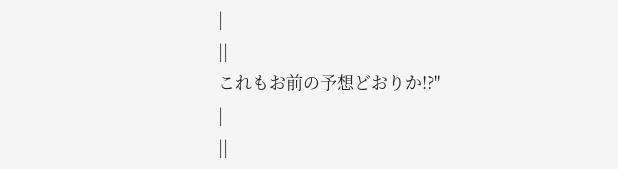|
||
これもお前の予想どおりか!?"
|
||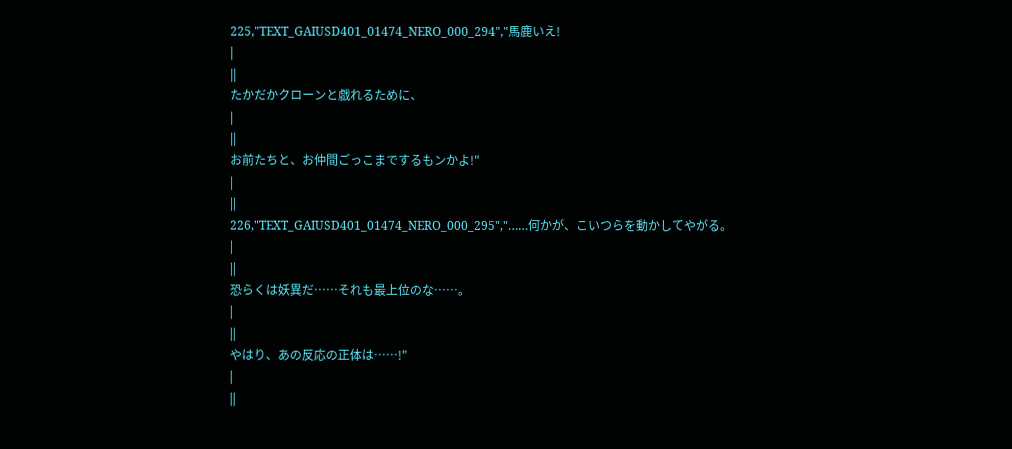225,"TEXT_GAIUSD401_01474_NERO_000_294","馬鹿いえ!
|
||
たかだかクローンと戯れるために、
|
||
お前たちと、お仲間ごっこまでするもンかよ!"
|
||
226,"TEXT_GAIUSD401_01474_NERO_000_295","……何かが、こいつらを動かしてやがる。
|
||
恐らくは妖異だ……それも最上位のな……。
|
||
やはり、あの反応の正体は……!"
|
||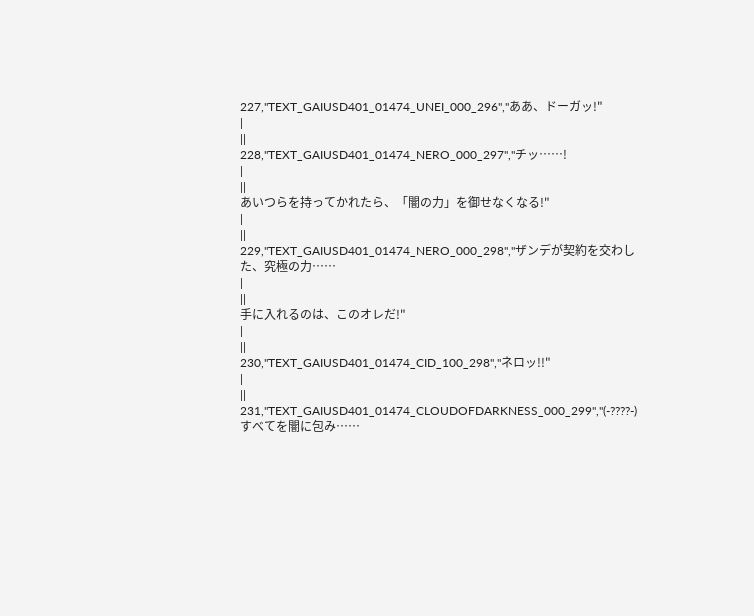227,"TEXT_GAIUSD401_01474_UNEI_000_296","ああ、ドーガッ!"
|
||
228,"TEXT_GAIUSD401_01474_NERO_000_297","チッ……!
|
||
あいつらを持ってかれたら、「闇の力」を御せなくなる!"
|
||
229,"TEXT_GAIUSD401_01474_NERO_000_298","ザンデが契約を交わした、究極の力……
|
||
手に入れるのは、このオレだ!"
|
||
230,"TEXT_GAIUSD401_01474_CID_100_298","ネロッ!!"
|
||
231,"TEXT_GAIUSD401_01474_CLOUDOFDARKNESS_000_299","(-????-)すべてを闇に包み……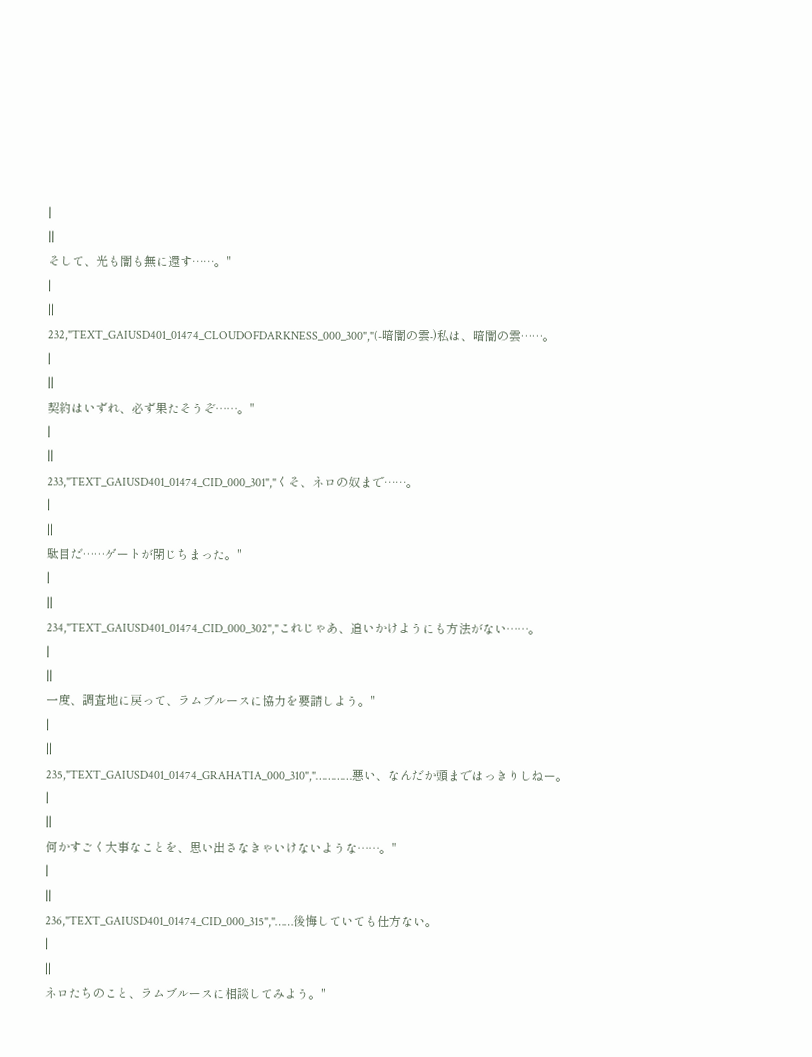|
||
そして、光も闇も無に還す……。"
|
||
232,"TEXT_GAIUSD401_01474_CLOUDOFDARKNESS_000_300","(-暗闇の雲-)私は、暗闇の雲……。
|
||
契約はいずれ、必ず果たそうぞ……。"
|
||
233,"TEXT_GAIUSD401_01474_CID_000_301","くそ、ネロの奴まで……。
|
||
駄目だ……ゲートが閉じちまった。"
|
||
234,"TEXT_GAIUSD401_01474_CID_000_302","これじゃあ、追いかけようにも方法がない……。
|
||
一度、調査地に戻って、ラムブルースに協力を要請しよう。"
|
||
235,"TEXT_GAIUSD401_01474_GRAHATIA_000_310","…………悪い、なんだか頭まではっきりしねー。
|
||
何かすごく大事なことを、思い出さなきゃいけないような……。"
|
||
236,"TEXT_GAIUSD401_01474_CID_000_315","……後悔していても仕方ない。
|
||
ネロたちのこと、ラムブルースに相談してみよう。"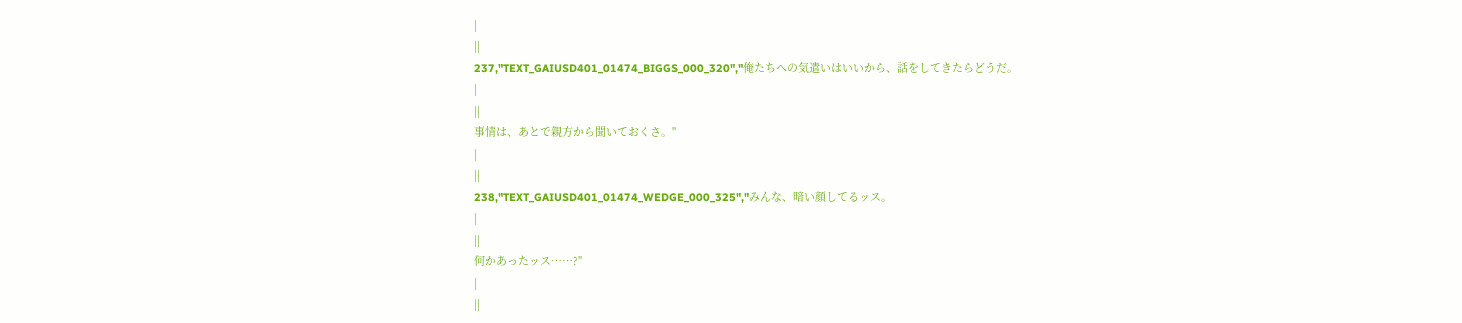|
||
237,"TEXT_GAIUSD401_01474_BIGGS_000_320","俺たちへの気遣いはいいから、話をしてきたらどうだ。
|
||
事情は、あとで親方から聞いておくさ。"
|
||
238,"TEXT_GAIUSD401_01474_WEDGE_000_325","みんな、暗い顔してるッス。
|
||
何かあったッス……?"
|
||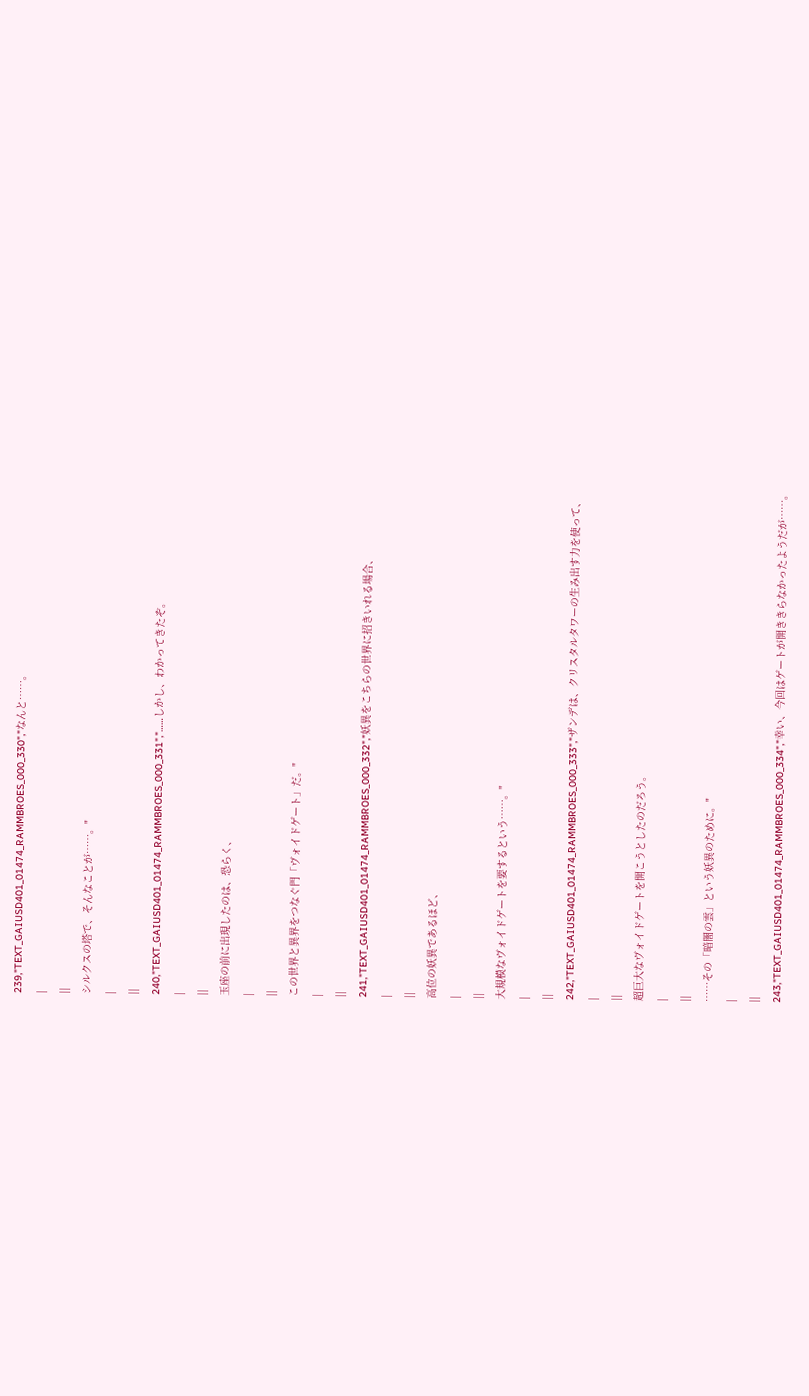239,"TEXT_GAIUSD401_01474_RAMMBROES_000_330","なんと……。
|
||
シルクスの塔で、そんなことが……。"
|
||
240,"TEXT_GAIUSD401_01474_RAMMBROES_000_331","……しかし、わかってきたぞ。
|
||
玉座の前に出現したのは、恐らく、
|
||
この世界と異界をつなぐ門「ヴォイドゲート」だ。"
|
||
241,"TEXT_GAIUSD401_01474_RAMMBROES_000_332","妖異をこちらの世界に招きいれる場合、
|
||
高位の妖異であるほど、
|
||
大規模なヴォイドゲートを要するという……。"
|
||
242,"TEXT_GAIUSD401_01474_RAMMBROES_000_333","ザンデは、クリスタルタワーの生み出す力を使って、
|
||
超巨大なヴォイドゲートを開こうとしたのだろう。
|
||
……その「暗闇の雲」という妖異のために。"
|
||
243,"TEXT_GAIUSD401_01474_RAMMBROES_000_334","幸い、今回はゲートが開ききらなかったようだが……。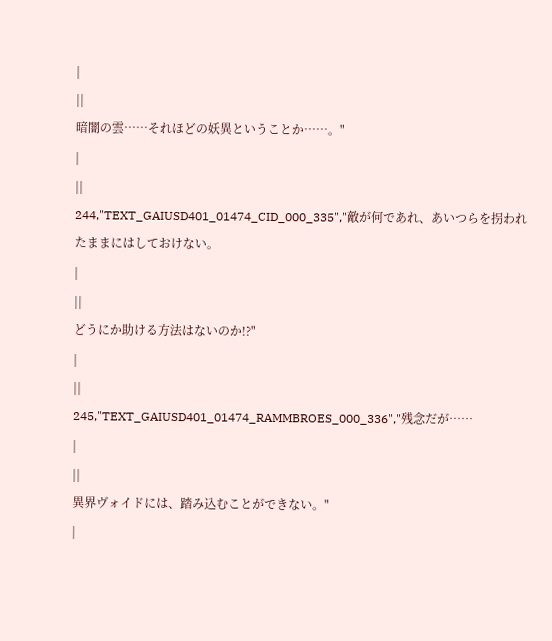|
||
暗闇の雲……それほどの妖異ということか……。"
|
||
244,"TEXT_GAIUSD401_01474_CID_000_335","敵が何であれ、あいつらを拐われたままにはしておけない。
|
||
どうにか助ける方法はないのか!?"
|
||
245,"TEXT_GAIUSD401_01474_RAMMBROES_000_336","残念だが……
|
||
異界ヴォイドには、踏み込むことができない。"
|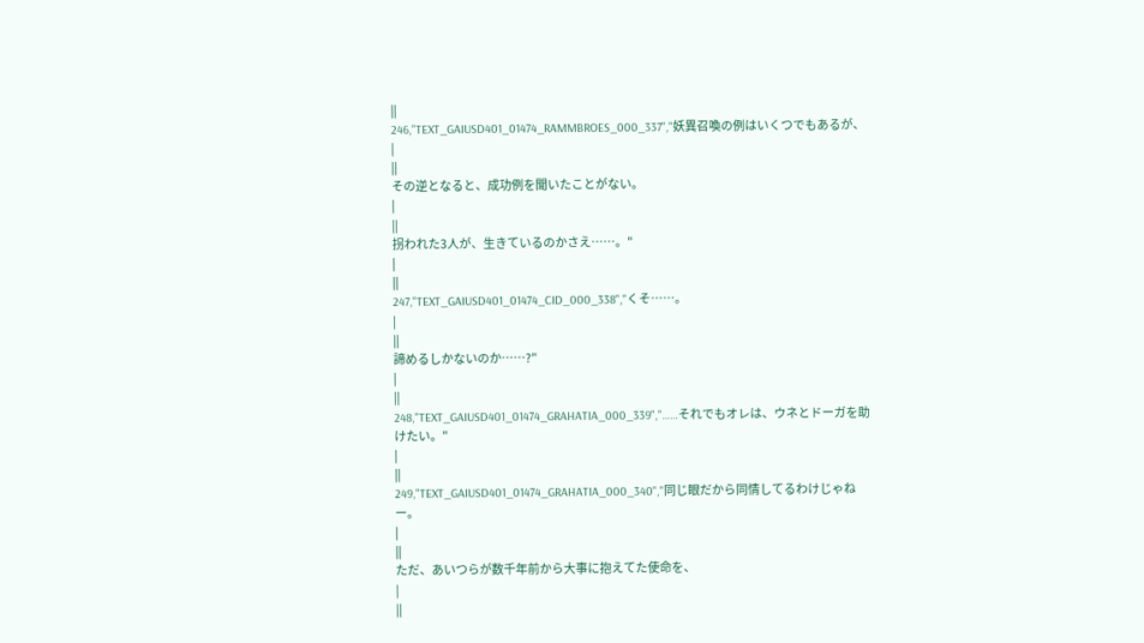||
246,"TEXT_GAIUSD401_01474_RAMMBROES_000_337","妖異召喚の例はいくつでもあるが、
|
||
その逆となると、成功例を聞いたことがない。
|
||
拐われた3人が、生きているのかさえ……。"
|
||
247,"TEXT_GAIUSD401_01474_CID_000_338","くそ……。
|
||
諦めるしかないのか……?"
|
||
248,"TEXT_GAIUSD401_01474_GRAHATIA_000_339","……それでもオレは、ウネとドーガを助けたい。"
|
||
249,"TEXT_GAIUSD401_01474_GRAHATIA_000_340","同じ眼だから同情してるわけじゃねー。
|
||
ただ、あいつらが数千年前から大事に抱えてた使命を、
|
||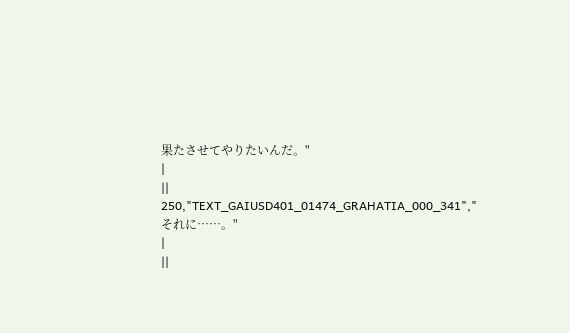果たさせてやりたいんだ。"
|
||
250,"TEXT_GAIUSD401_01474_GRAHATIA_000_341","それに……。"
|
||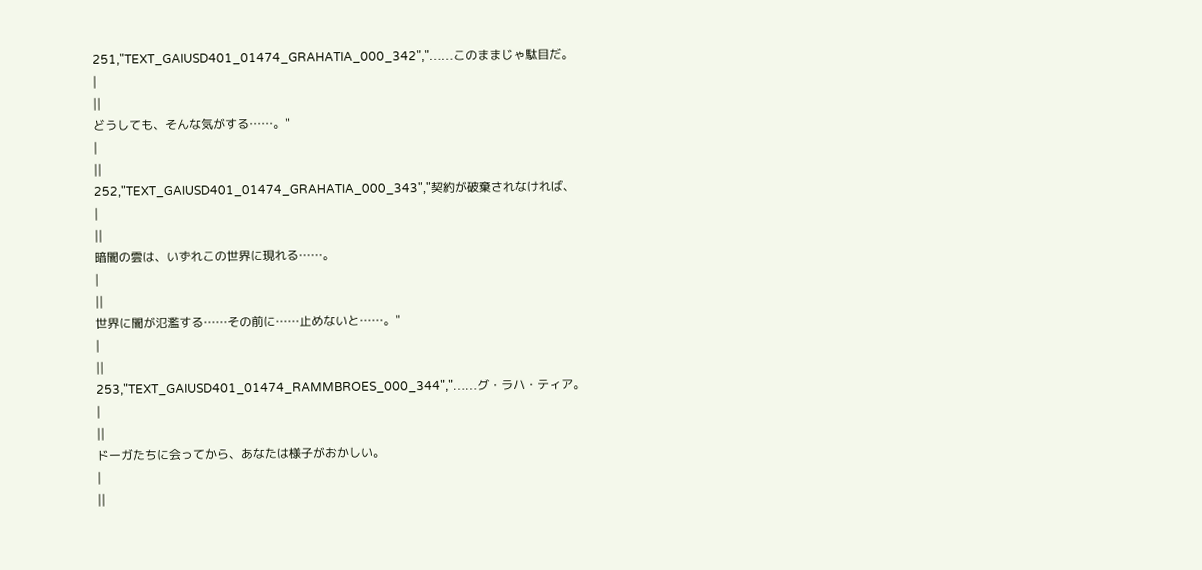251,"TEXT_GAIUSD401_01474_GRAHATIA_000_342","……このままじゃ駄目だ。
|
||
どうしても、そんな気がする……。"
|
||
252,"TEXT_GAIUSD401_01474_GRAHATIA_000_343","契約が破棄されなければ、
|
||
暗闇の雲は、いずれこの世界に現れる……。
|
||
世界に闇が氾濫する……その前に……止めないと……。"
|
||
253,"TEXT_GAIUSD401_01474_RAMMBROES_000_344","……グ・ラハ・ティア。
|
||
ドーガたちに会ってから、あなたは様子がおかしい。
|
||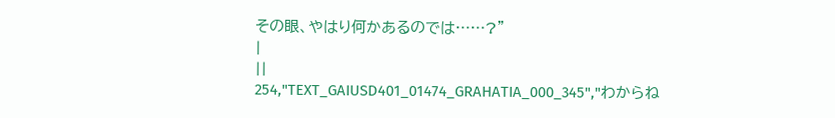その眼、やはり何かあるのでは……?"
|
||
254,"TEXT_GAIUSD401_01474_GRAHATIA_000_345","わからね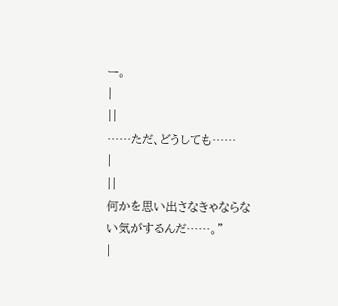ー。
|
||
……ただ、どうしても……
|
||
何かを思い出さなきゃならない気がするんだ……。"
|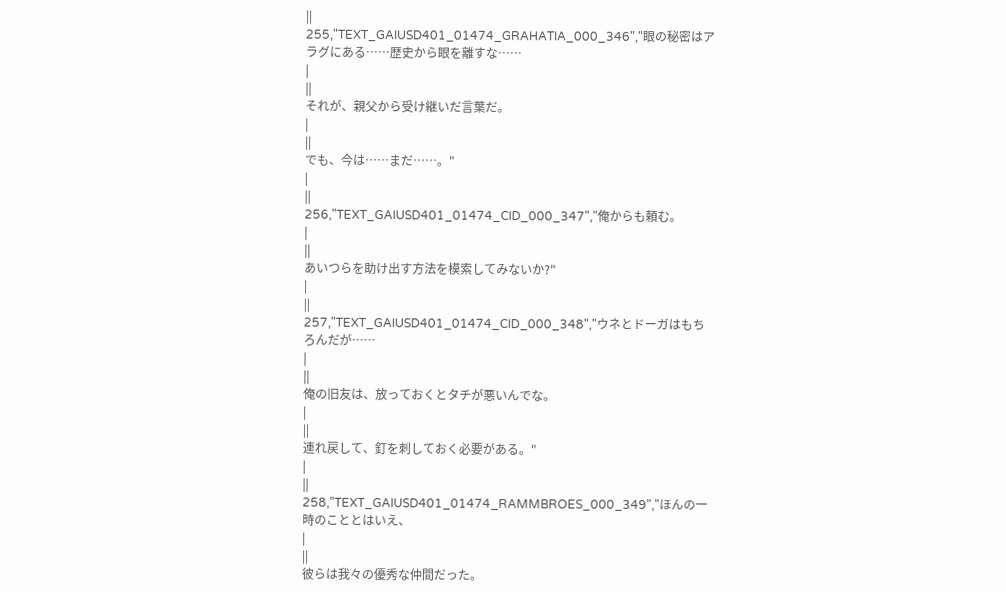||
255,"TEXT_GAIUSD401_01474_GRAHATIA_000_346","眼の秘密はアラグにある……歴史から眼を離すな……
|
||
それが、親父から受け継いだ言葉だ。
|
||
でも、今は……まだ……。"
|
||
256,"TEXT_GAIUSD401_01474_CID_000_347","俺からも頼む。
|
||
あいつらを助け出す方法を模索してみないか?"
|
||
257,"TEXT_GAIUSD401_01474_CID_000_348","ウネとドーガはもちろんだが……
|
||
俺の旧友は、放っておくとタチが悪いんでな。
|
||
連れ戻して、釘を刺しておく必要がある。"
|
||
258,"TEXT_GAIUSD401_01474_RAMMBROES_000_349","ほんの一時のこととはいえ、
|
||
彼らは我々の優秀な仲間だった。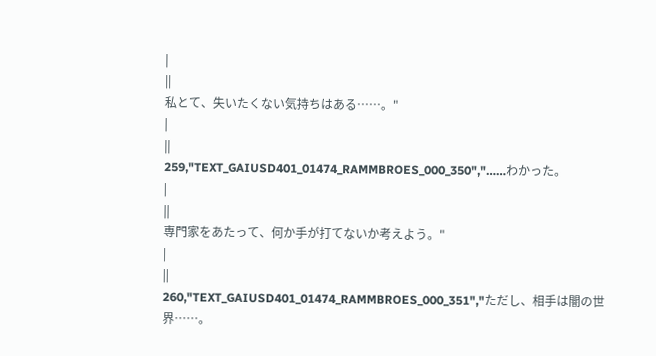|
||
私とて、失いたくない気持ちはある……。"
|
||
259,"TEXT_GAIUSD401_01474_RAMMBROES_000_350","……わかった。
|
||
専門家をあたって、何か手が打てないか考えよう。"
|
||
260,"TEXT_GAIUSD401_01474_RAMMBROES_000_351","ただし、相手は闇の世界……。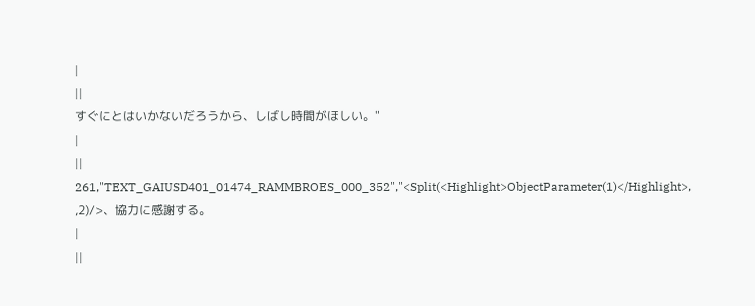|
||
すぐにとはいかないだろうから、しばし時間がほしい。"
|
||
261,"TEXT_GAIUSD401_01474_RAMMBROES_000_352","<Split(<Highlight>ObjectParameter(1)</Highlight>, ,2)/>、協力に感謝する。
|
||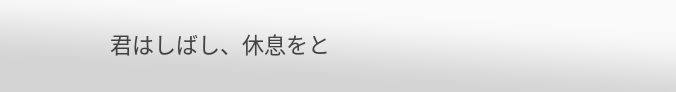君はしばし、休息をと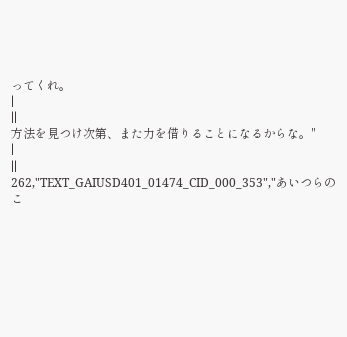ってくれ。
|
||
方法を見つけ次第、また力を借りることになるからな。"
|
||
262,"TEXT_GAIUSD401_01474_CID_000_353","あいつらのこ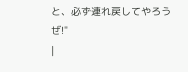と、必ず連れ戻してやろうぜ!"
|